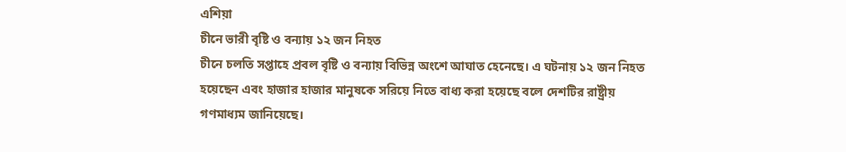এশিয়া
চীনে ভারী বৃষ্টি ও বন্যায় ১২ জন নিহত
চীনে চলতি সপ্তাহে প্রবল বৃষ্টি ও বন্যায় বিভিন্ন অংশে আঘাত হেনেছে। এ ঘটনায় ১২ জন নিহত হয়েছেন এবং হাজার হাজার মানুষকে সরিয়ে নিতে বাধ্য করা হয়েছে বলে দেশটির রাষ্ট্রীয় গণমাধ্যম জানিয়েছে।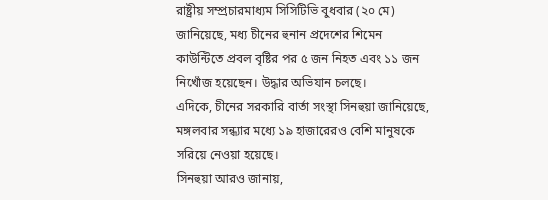রাষ্ট্রীয় সম্প্রচারমাধ্যম সিসিটিভি বুধবার (২০ মে) জানিয়েছে, মধ্য চীনের হুনান প্রদেশের শিমেন কাউন্টিতে প্রবল বৃষ্টির পর ৫ জন নিহত এবং ১১ জন নিখোঁজ হয়েছেন। উদ্ধার অভিযান চলছে।
এদিকে, চীনের সরকারি বার্তা সংস্থা সিনহুয়া জানিয়েছে, মঙ্গলবার সন্ধ্যার মধ্যে ১৯ হাজারেরও বেশি মানুষকে সরিয়ে নেওয়া হয়েছে।
সিনহুয়া আরও জানায়,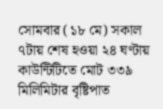সোমবার (১৮ মে) সকাল ৭টায় শেষ হওয়া ২৪ ঘণ্টায় কাউন্টিটিতে মোট ৩৩৯ মিলিমিটার বৃষ্টিপাত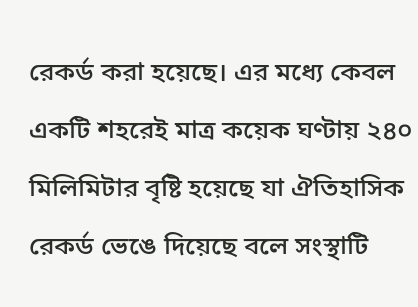রেকর্ড করা হয়েছে। এর মধ্যে কেবল একটি শহরেই মাত্র কয়েক ঘণ্টায় ২৪০ মিলিমিটার বৃষ্টি হয়েছে যা ঐতিহাসিক রেকর্ড ভেঙে দিয়েছে বলে সংস্থাটি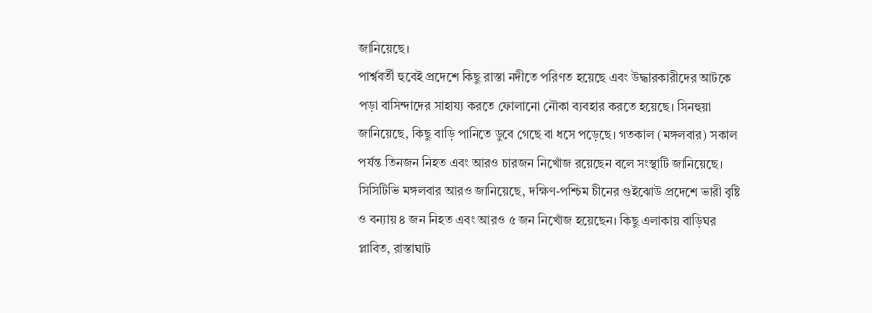জানিয়েছে।
পার্শ্ববর্তী হুবেই প্রদেশে কিছু রাস্তা নদীতে পরিণত হয়েছে এবং উদ্ধারকারীদের আটকে পড়া বাসিন্দাদের সাহায্য করতে ফোলানো নৌকা ব্যবহার করতে হয়েছে। সিনহুয়া জানিয়েছে, কিছু বাড়ি পানিতে ডুবে গেছে বা ধসে পড়েছে। গতকাল (মঙ্গলবার) সকাল পর্যন্ত তিনজন নিহত এবং আরও চারজন নিখোঁজ রয়েছেন বলে সংস্থাটি জানিয়েছে।
সিসিটিভি মঙ্গলবার আরও জানিয়েছে, দক্ষিণ-পশ্চিম চীনের গুইঝোউ প্রদেশে ভারী বৃষ্টি ও বন্যায় ৪ জন নিহত এবং আরও ৫ জন নিখোঁজ হয়েছেন। কিছু এলাকায় বাড়িঘর প্লাবিত, রাস্তাঘাট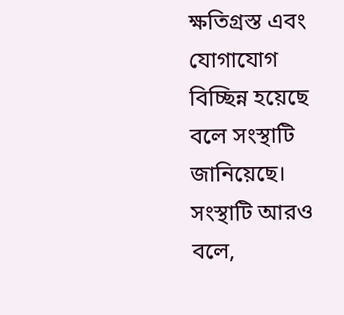ক্ষতিগ্রস্ত এবং যোগাযোগ বিচ্ছিন্ন হয়েছে বলে সংস্থাটি জানিয়েছে।
সংস্থাটি আরও বলে,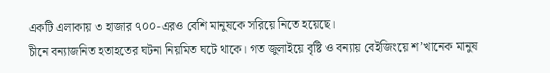একটি এলাকায় ৩ হাজার ৭০০-এরও বেশি মানুষকে সরিয়ে নিতে হয়েছে।
চীনে বন্যাজনিত হতাহতের ঘটনা নিয়মিত ঘটে থাকে। গত জুলাইয়ে বৃষ্টি ও বন্যায় বেইজিংয়ে শ’খানেক মানুষ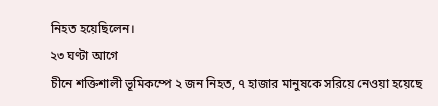নিহত হয়েছিলেন।
২৩ ঘণ্টা আগে
চীনে শক্তিশালী ভূমিকম্পে ২ জন নিহত, ৭ হাজার মানুষকে সরিয়ে নেওয়া হয়েছে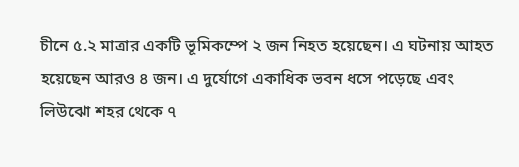চীনে ৫.২ মাত্রার একটি ভূমিকম্পে ২ জন নিহত হয়েছেন। এ ঘটনায় আহত হয়েছেন আরও ৪ জন। এ দুর্যোগে একাধিক ভবন ধসে পড়েছে এবং লিউঝো শহর থেকে ৭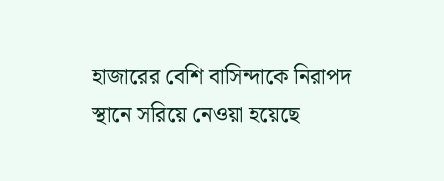হাজারের বেশি বাসিন্দাকে নিরাপদ স্থানে সরিয়ে নেওয়া হয়েছে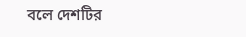বলে দেশটির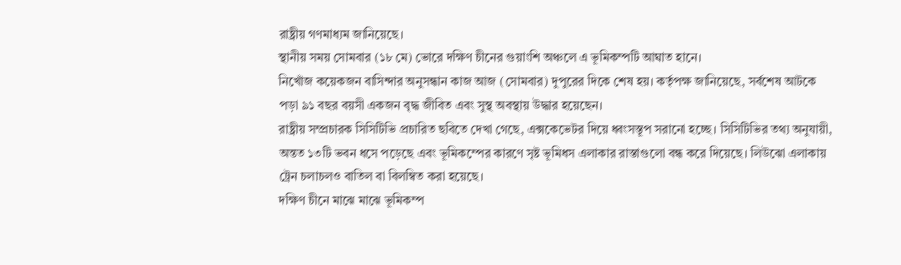রাষ্ট্রীয় গণমাধ্যম জানিয়েছে।
স্থানীয় সময় সোমবার (১৮ মে) ভোরে দক্ষিণ চীনের গুয়াংশি অঞ্চলে এ ভূমিকম্পটি আঘাত হানে।
নিখোঁজ কয়েকজন বাসিন্দার অনুসন্ধান কাজ আজ (সোমবার) দুপুরের দিকে শেষ হয়। কর্তৃপক্ষ জানিয়েছে, সর্বশেষ আটকে পড়া ৯১ বছর বয়সী একজন বৃদ্ধ জীবিত এবং সুস্থ অবস্থায় উদ্ধার হয়েছেন।
রাষ্ট্রীয় সম্প্রচারক সিসিটিভি প্রচারিত ছবিতে দেখা গেছে, এক্সকেভেটর দিয়ে ধ্বংসস্তূপ সরানো হচ্ছে। সিসিটিভির তথ্য অনুযায়ী, অন্তত ১৩টি ভবন ধসে পড়েছে এবং ভূমিকম্পের কারণে সৃষ্ট ভূমিধস এলাকার রাস্তাগুলো বন্ধ করে দিয়েছে। লিউঝো এলাকায় ট্রেন চলাচলও বাতিল বা বিলম্বিত করা হয়েছে।
দক্ষিণ চীনে মাঝে মাঝে ভূমিকম্প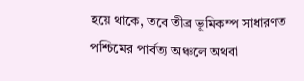হয়ে থাকে, তবে তীব্র ভূমিকম্প সাধারণত পশ্চিমের পার্বত্য অঞ্চলে অথবা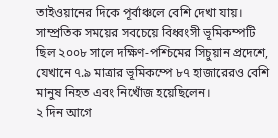তাইওয়ানের দিকে পূর্বাঞ্চলে বেশি দেখা যায়।
সাম্প্রতিক সময়ের সবচেয়ে বিধ্বংসী ভূমিকম্পটি ছিল ২০০৮ সালে দক্ষিণ-পশ্চিমের সিচুয়ান প্রদেশে, যেখানে ৭.৯ মাত্রার ভূমিকম্পে ৮৭ হাজারেরও বেশি মানুষ নিহত এবং নিখোঁজ হয়েছিলেন।
২ দিন আগে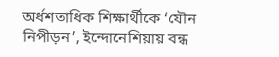অর্ধশতাধিক শিক্ষার্থীকে ‘যৌন নিপীড়ন’, ইন্দোনেশিয়ায় বন্ধ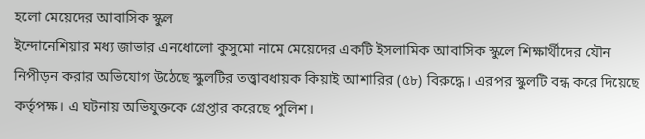হলো মেয়েদের আবাসিক স্কুল
ইন্দোনেশিয়ার মধ্য জাভার এনধোলো কুসুমো নামে মেয়েদের একটি ইসলামিক আবাসিক স্কুলে শিক্ষার্থীদের যৌন নিপীড়ন করার অভিযোগ উঠেছে স্কুলটির তত্ত্বাবধায়ক কিয়াই আশারির (৫৮) বিরুদ্ধে। এরপর স্কুলটি বন্ধ করে দিয়েছে কর্তৃপক্ষ। এ ঘটনায় অভিযুক্তকে গ্রেপ্তার করেছে পুলিশ।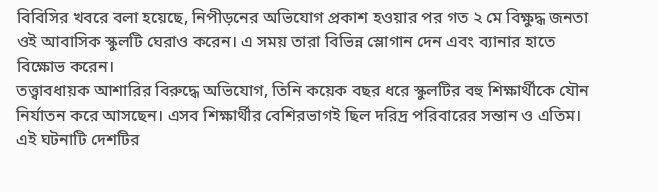বিবিসির খবরে বলা হয়েছে, নিপীড়নের অভিযোগ প্রকাশ হওয়ার পর গত ২ মে বিক্ষুদ্ধ জনতা ওই আবাসিক স্কুলটি ঘেরাও করেন। এ সময় তারা বিভিন্ন স্লোগান দেন এবং ব্যানার হাতে বিক্ষোভ করেন।
তত্ত্বাবধায়ক আশারির বিরুদ্ধে অভিযোগ, তিনি কয়েক বছর ধরে স্কুলটির বহু শিক্ষার্থীকে যৌন নির্যাতন করে আসছেন। এসব শিক্ষার্থীর বেশিরভাগই ছিল দরিদ্র পরিবারের সন্তান ও এতিম।
এই ঘটনাটি দেশটির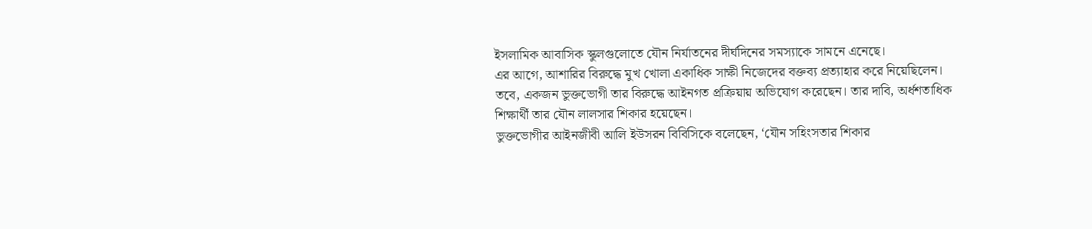ইসলামিক আবাসিক স্কুলগুলোতে যৌন নির্যাতনের দীর্ঘদিনের সমস্যাকে সামনে এনেছে।
এর আগে, আশারির বিরুদ্ধে মুখ খোলা একাধিক সাক্ষী নিজেদের বক্তব্য প্রত্যাহার করে নিয়েছিলেন। তবে, একজন ভুক্তভোগী তার বিরুদ্ধে আইনগত প্রক্রিয়ায় অভিযোগ করেছেন। তার দাবি, অর্ধশতাধিক শিক্ষার্থী তার যৌন লালসার শিকার হয়েছেন।
ভুক্তভোগীর আইনজীবী আলি ইউসরন বিবিসিকে বলেছেন, ‘যৌন সহিংসতার শিকার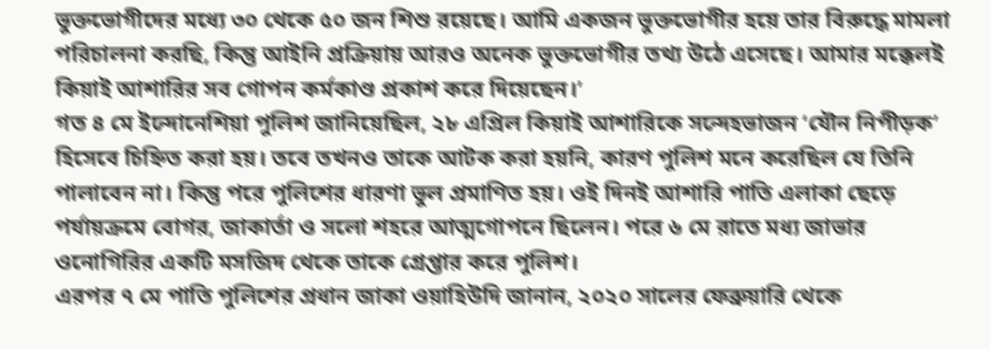ভুক্তভোগীদের মধ্যে ৩০ থেকে ৫০ জন শিশু রয়েছে। আমি একজন ভুক্তভোগীর হয়ে তার বিরুদ্ধে মামলা পরিচালনা করছি, কিন্তু আইনি প্রক্রিয়ায় আরও অনেক ভুক্তভোগীর তথ্য উঠে এসেছে। আমার মক্কেলই কিয়াই আশারির সব গোপন কর্মকাণ্ড প্রকাশ করে দিয়েছেন।’
গত ৪ মে ইন্দোনেশিয়া পুলিশ জানিয়েছিল, ২৮ এপ্রিল কিয়াই আশারিকে সন্দেহভাজন ‘যৌন নিপীড়ক’ হিসেবে চিহ্নিত করা হয়। তবে তখনও তাকে আটক করা হয়নি, কারণ পুলিশ মনে করেছিল যে তিনি পালাবেন না। কিন্তু পরে পুলিশের ধারণা ভুল প্রমাণিত হয়। ওই দিনই আশারি পাতি এলাকা ছেড়ে পর্যায়ক্রমে বোগর, জাকার্তা ও সলো শহরে আত্মগোপনে ছিলেন। পরে ৬ মে রাতে মধ্য জাভার ওনোগিরির একটি মসজিদ থেকে তাকে গ্রেপ্তার করে পুলিশ।
এরপর ৭ মে পাতি পুলিশের প্রধান জাকা ওয়াহিউদি জানান, ২০২০ সালের ফেব্রুয়ারি থেকে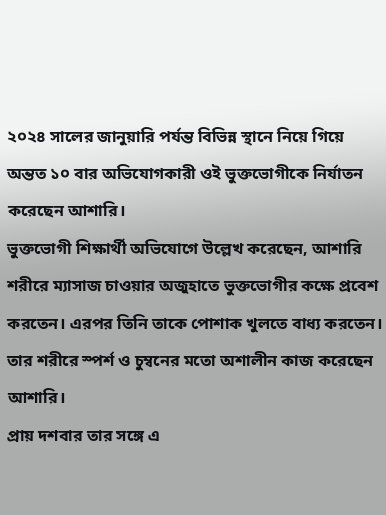২০২৪ সালের জানুয়ারি পর্যন্ত বিভিন্ন স্থানে নিয়ে গিয়ে অন্তত ১০ বার অভিযোগকারী ওই ভুক্তভোগীকে নির্যাতন করেছেন আশারি।
ভুক্তভোগী শিক্ষার্থী অভিযোগে উল্লেখ করেছেন, আশারি শরীরে ম্যাসাজ চাওয়ার অজুহাতে ভুক্তভোগীর কক্ষে প্রবেশ করতেন। এরপর তিনি তাকে পোশাক খুলতে বাধ্য করতেন। তার শরীরে স্পর্শ ও চুম্বনের মতো অশালীন কাজ করেছেন আশারি।
প্রায় দশবার তার সঙ্গে এ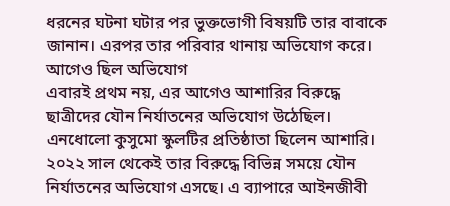ধরনের ঘটনা ঘটার পর ভুক্তভোগী বিষয়টি তার বাবাকে জানান। এরপর তার পরিবার থানায় অভিযোগ করে।
আগেও ছিল অভিযোগ
এবারই প্রথম নয়, এর আগেও আশারির বিরুদ্ধে ছাত্রীদের যৌন নির্যাতনের অভিযোগ উঠেছিল।
এনধোলো কুসুমো স্কুলটির প্রতিষ্ঠাতা ছিলেন আশারি। ২০২২ সাল থেকেই তার বিরুদ্ধে বিভিন্ন সময়ে যৌন নির্যাতনের অভিযোগ এসছে। এ ব্যাপারে আইনজীবী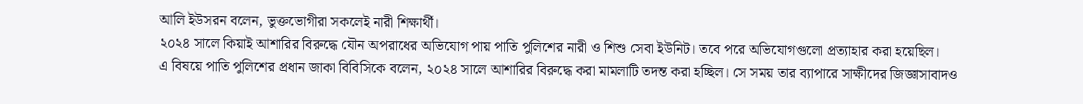আলি ইউসরন বলেন, ভুক্তভোগীরা সকলেই নারী শিক্ষার্থী।
২০২৪ সালে কিয়াই আশারির বিরুদ্ধে যৌন অপরাধের অভিযোগ পায় পাতি পুলিশের নারী ও শিশু সেবা ইউনিট। তবে পরে অভিযোগগুলো প্রত্যাহার করা হয়েছিল।
এ বিষয়ে পাতি পুলিশের প্রধান জাকা বিবিসিকে বলেন, ২০২৪ সালে আশারির বিরুদ্ধে করা মামলাটি তদন্ত করা হচ্ছিল। সে সময় তার ব্যাপারে সাক্ষীদের জিজ্ঞাসাবাদও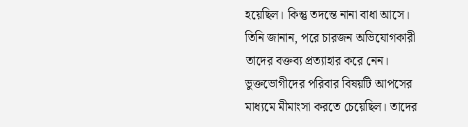হয়েছিল। কিন্তু তদন্তে নানা বাধা আসে।
তিনি জানান, পরে চারজন অভিযোগকারী তাদের বক্তব্য প্রত্যাহার করে নেন। ভুক্তভোগীদের পরিবার বিষয়টি আপসের মাধ্যমে মীমাংসা করতে চেয়েছিল। তাদের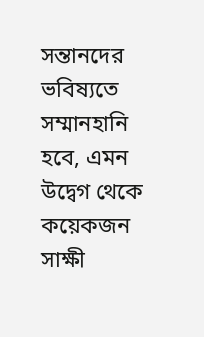সন্তানদের ভবিষ্যতে সম্মানহানি হবে, এমন উদ্বেগ থেকে কয়েকজন সাক্ষী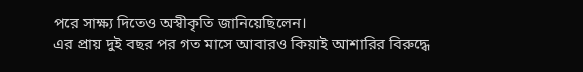পরে সাক্ষ্য দিতেও অস্বীকৃতি জানিয়েছিলেন।
এর প্রায় দুই বছর পর গত মাসে আবারও কিয়াই আশারির বিরুদ্ধে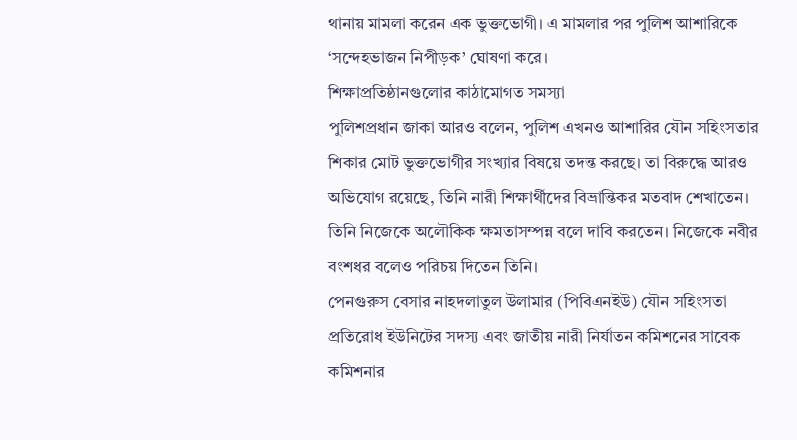থানায় মামলা করেন এক ভুক্তভোগী। এ মামলার পর পুলিশ আশারিকে ‘সন্দেহভাজন নিপীড়ক’ ঘোষণা করে।
শিক্ষাপ্রতিষ্ঠানগুলোর কাঠামোগত সমস্যা
পুলিশপ্রধান জাকা আরও বলেন, পুলিশ এখনও আশারির যৌন সহিংসতার শিকার মোট ভুক্তভোগীর সংখ্যার বিষয়ে তদন্ত করছে। তা বিরুদ্ধে আরও অভিযোগ রয়েছে, তিনি নারী শিক্ষার্থীদের বিভ্রান্তিকর মতবাদ শেখাতেন। তিনি নিজেকে অলৌকিক ক্ষমতাসম্পন্ন বলে দাবি করতেন। নিজেকে নবীর বংশধর বলেও পরিচয় দিতেন তিনি।
পেনগুরুস বেসার নাহদলাতুল উলামার (পিবিএনইউ) যৌন সহিংসতা প্রতিরোধ ইউনিটের সদস্য এবং জাতীয় নারী নির্যাতন কমিশনের সাবেক কমিশনার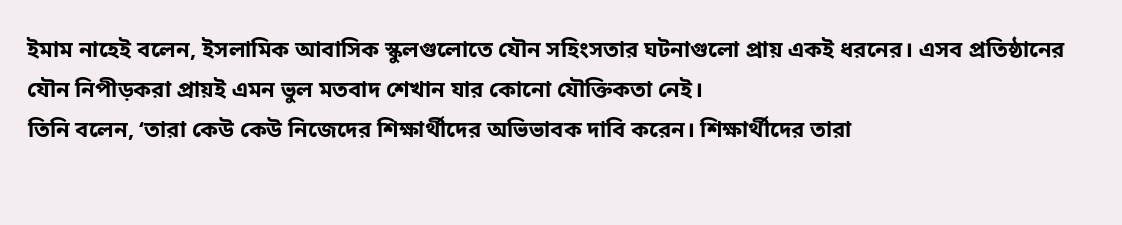ইমাম নাহেই বলেন, ইসলামিক আবাসিক স্কুলগুলোতে যৌন সহিংসতার ঘটনাগুলো প্রায় একই ধরনের। এসব প্রতিষ্ঠানের যৌন নিপীড়করা প্রায়ই এমন ভুল মতবাদ শেখান যার কোনো যৌক্তিকতা নেই।
তিনি বলেন, ‘তারা কেউ কেউ নিজেদের শিক্ষার্থীদের অভিভাবক দাবি করেন। শিক্ষার্থীদের তারা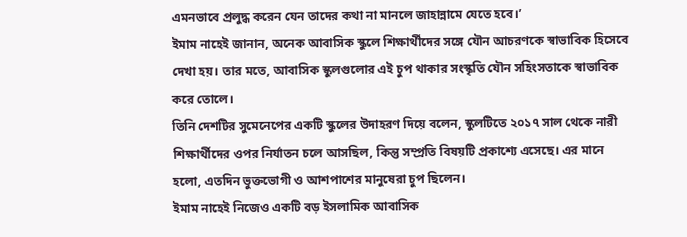এমনভাবে প্রলুদ্ধ করেন যেন তাদের কথা না মানলে জাহান্নামে যেতে হবে।’
ইমাম নাহেই জানান, অনেক আবাসিক স্কুলে শিক্ষার্থীদের সঙ্গে যৌন আচরণকে স্বাভাবিক হিসেবে দেখা হয়। তার মতে, আবাসিক স্কুলগুলোর এই চুপ থাকার সংস্কৃতি যৌন সহিংসতাকে স্বাভাবিক করে তোলে।
তিনি দেশটির সুমেনেপের একটি স্কুলের উদাহরণ দিয়ে বলেন, স্কুলটিতে ২০১৭ সাল থেকে নারী শিক্ষার্থীদের ওপর নির্যাতন চলে আসছিল, কিন্তু সম্প্রতি বিষয়টি প্রকাশ্যে এসেছে। এর মানে হলো, এতদিন ভুক্তভোগী ও আশপাশের মানুষেরা চুপ ছিলেন।
ইমাম নাহেই নিজেও একটি বড় ইসলামিক আবাসিক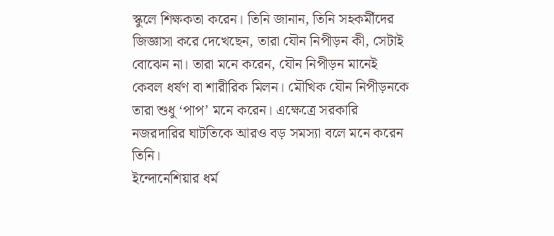স্কুলে শিক্ষকতা করেন। তিনি জানান, তিনি সহকর্মীদের জিজ্ঞাসা করে দেখেছেন, তারা যৌন নিপীড়ন কী, সেটাই বোঝেন না। তারা মনে করেন, যৌন নিপীড়ন মানেই কেবল ধর্ষণ বা শারীরিক মিলন। মৌখিক যৌন নিপীড়নকে তারা শুধু ‘পাপ’ মনে করেন। এক্ষেত্রে সরকারি নজরদারির ঘাটতিকে আরও বড় সমস্যা বলে মনে করেন তিনি।
ইন্দোনেশিয়ার ধর্ম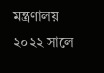মন্ত্রণালয় ২০২২ সালে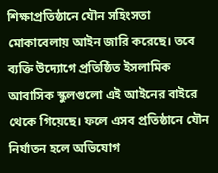শিক্ষাপ্রতিষ্ঠানে যৌন সহিংসতা মোকাবেলায় আইন জারি করেছে। তবে ব্যক্তি উদ্যোগে প্রতিষ্ঠিত ইসলামিক আবাসিক স্কুলগুলো এই আইনের বাইরে থেকে গিয়েছে। ফলে এসব প্রতিষ্ঠানে যৌন নির্যাতন হলে অভিযোগ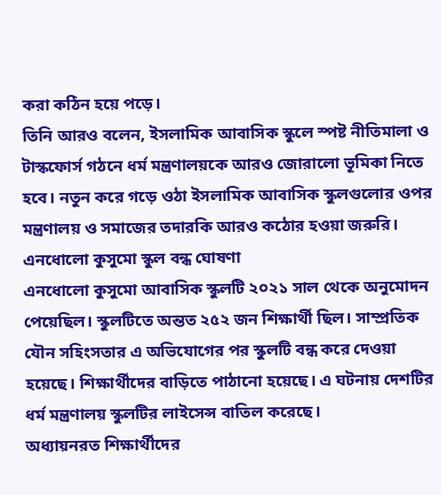করা কঠিন হয়ে পড়ে।
তিনি আরও বলেন, ইসলামিক আবাসিক স্কুলে স্পষ্ট নীতিমালা ও টাস্কফোর্স গঠনে ধর্ম মন্ত্রণালয়কে আরও জোরালো ভূমিকা নিতে হবে। নতুন করে গড়ে ওঠা ইসলামিক আবাসিক স্কুলগুলোর ওপর মন্ত্রণালয় ও সমাজের তদারকি আরও কঠোর হওয়া জরুরি।
এনধোলো কুসুমো স্কুল বন্ধ ঘোষণা
এনধোলো কুসুমো আবাসিক স্কুলটি ২০২১ সাল থেকে অনুমোদন পেয়েছিল। স্কুলটিতে অন্তত ২৫২ জন শিক্ষার্থী ছিল। সাম্প্রতিক যৌন সহিংসতার এ অভিযোগের পর স্কুলটি বন্ধ করে দেওয়া হয়েছে। শিক্ষার্থীদের বাড়িতে পাঠানো হয়েছে। এ ঘটনায় দেশটির ধর্ম মন্ত্রণালয় স্কুলটির লাইসেন্স বাতিল করেছে।
অধ্যায়নরত শিক্ষার্থীদের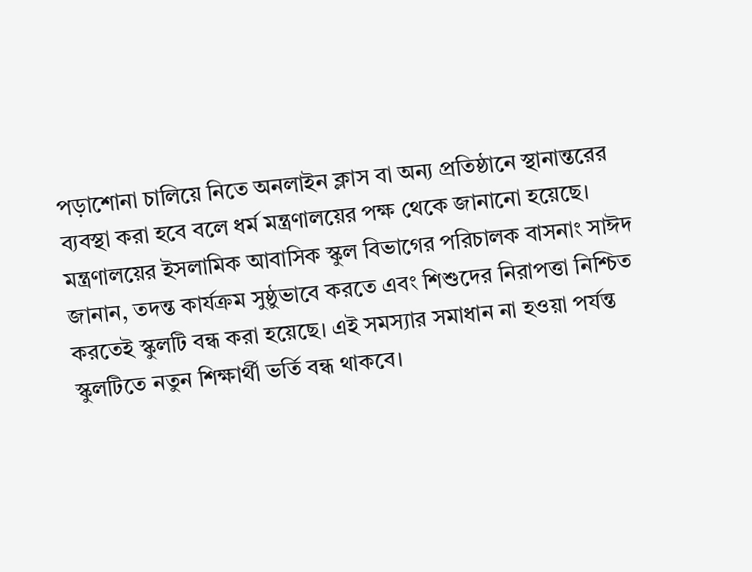পড়াশোনা চালিয়ে নিতে অনলাইন ক্লাস বা অন্য প্রতিষ্ঠানে স্থানান্তরের ব্যবস্থা করা হবে বলে ধর্ম মন্ত্রণালয়ের পক্ষ থেকে জানানো হয়েছে।
মন্ত্রণালয়ের ইসলামিক আবাসিক স্কুল বিভাগের পরিচালক বাসনাং সাঈদ জানান, তদন্ত কার্যক্রম সুষ্ঠুভাবে করতে এবং শিশুদের নিরাপত্তা নিশ্চিত করতেই স্কুলটি বন্ধ করা হয়েছে। এই সমস্যার সমাধান না হওয়া পর্যন্ত স্কুলটিতে নতুন শিক্ষার্থী ভর্তি বন্ধ থাকবে।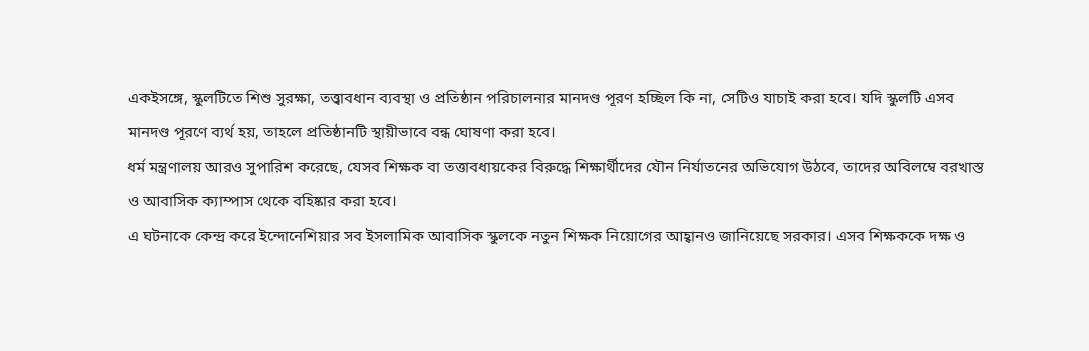একইসঙ্গে, স্কুলটিতে শিশু সুরক্ষা, তত্ত্বাবধান ব্যবস্থা ও প্রতিষ্ঠান পরিচালনার মানদণ্ড পূরণ হচ্ছিল কি না, সেটিও যাচাই করা হবে। যদি স্কুলটি এসব মানদণ্ড পূরণে ব্যর্থ হয়, তাহলে প্রতিষ্ঠানটি স্থায়ীভাবে বন্ধ ঘোষণা করা হবে।
ধর্ম মন্ত্রণালয় আরও সুপারিশ করেছে, যেসব শিক্ষক বা তত্তাবধায়কের বিরুদ্ধে শিক্ষার্থীদের যৌন নির্যাতনের অভিযোগ উঠবে, তাদের অবিলম্বে বরখাস্ত ও আবাসিক ক্যাম্পাস থেকে বহিষ্কার করা হবে।
এ ঘটনাকে কেন্দ্র করে ইন্দোনেশিয়ার সব ইসলামিক আবাসিক স্কুলকে নতুন শিক্ষক নিয়োগের আহ্বানও জানিয়েছে সরকার। এসব শিক্ষককে দক্ষ ও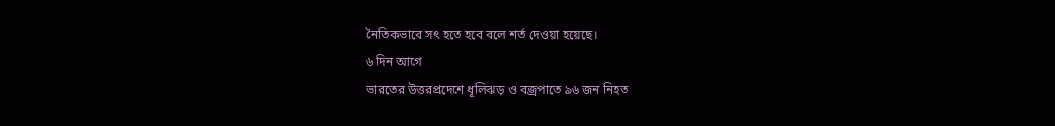নৈতিকভাবে সৎ হতে হবে বলে শর্ত দেওয়া হয়েছে।
৬ দিন আগে
ভারতের উত্তরপ্রদেশে ধূলিঝড় ও বজ্রপাতে ৯৬ জন নিহত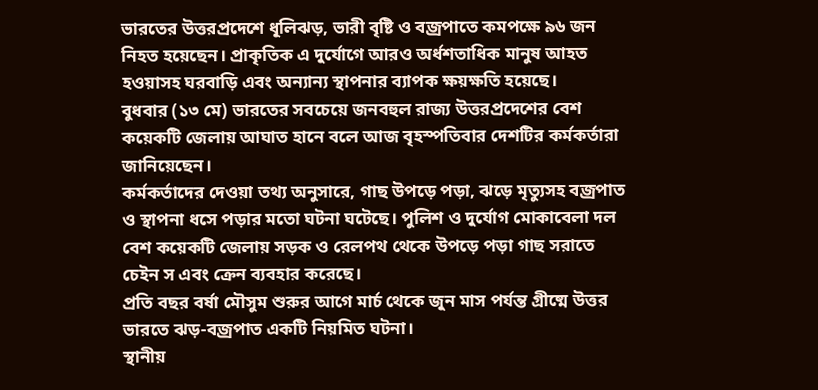ভারতের উত্তরপ্রদেশে ধূলিঝড়, ভারী বৃষ্টি ও বজ্রপাতে কমপক্ষে ৯৬ জন নিহত হয়েছেন। প্রাকৃতিক এ দুর্যোগে আরও অর্ধশতাধিক মানুষ আহত হওয়াসহ ঘরবাড়ি এবং অন্যান্য স্থাপনার ব্যাপক ক্ষয়ক্ষতি হয়েছে।
বুধবার (১৩ মে) ভারতের সবচেয়ে জনবহুল রাজ্য উত্তরপ্রদেশের বেশ কয়েকটি জেলায় আঘাত হানে বলে আজ বৃহস্পতিবার দেশটির কর্মকর্তারা জানিয়েছেন।
কর্মকর্তাদের দেওয়া তথ্য অনুসারে, গাছ উপড়ে পড়া, ঝড়ে মৃত্যুসহ বজ্রপাত ও স্থাপনা ধসে পড়ার মতো ঘটনা ঘটেছে। পুলিশ ও দুর্যোগ মোকাবেলা দল বেশ কয়েকটি জেলায় সড়ক ও রেলপথ থেকে উপড়ে পড়া গাছ সরাতে চেইন স এবং ক্রেন ব্যবহার করেছে।
প্রতি বছর বর্ষা মৌসুম শুরুর আগে মার্চ থেকে জুন মাস পর্যন্ত গ্রীষ্মে উত্তর ভারতে ঝড়-বজ্রপাত একটি নিয়মিত ঘটনা।
স্থানীয়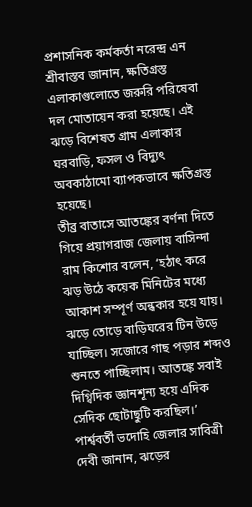প্রশাসনিক কর্মকর্তা নরেন্দ্র এন শ্রীবাস্তব জানান, ক্ষতিগ্রস্ত এলাকাগুলোতে জরুরি পরিষেবা দল মোতায়েন করা হয়েছে। এই ঝড়ে বিশেষত গ্রাম এলাকার ঘরবাড়ি, ফসল ও বিদ্যুৎ অবকাঠামো ব্যাপকভাবে ক্ষতিগ্রস্ত হয়েছে।
তীব্র বাতাসে আতঙ্কের বর্ণনা দিতে গিয়ে প্রয়াগরাজ জেলায় বাসিন্দা রাম কিশোর বলেন, ‘হঠাৎ করে ঝড় উঠে কয়েক মিনিটের মধ্যে আকাশ সম্পূর্ণ অন্ধকার হয়ে যায়। ঝড়ে তোড়ে বাড়িঘরের টিন উড়ে যাচ্ছিল। সজোরে গাছ পড়ার শব্দও শুনতে পাচ্ছিলাম। আতঙ্কে সবাই দিগ্বিদিক জ্ঞানশূন্য হয়ে এদিক সেদিক ছোটাছুটি করছিল।’
পার্শ্ববর্তী ভদোহি জেলার সাবিত্রী দেবী জানান, ঝড়ের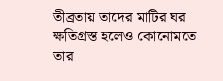তীব্রতায় তাদের মাটির ঘর ক্ষতিগ্রস্ত হলেও কোনোমতে তার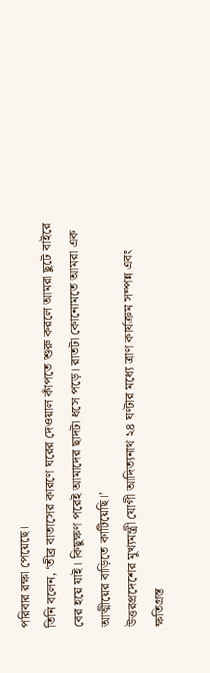পরিবার রক্ষা পেয়েছে।
তিনি বলেন, ‘তীব্র বাতাসের কারণে ঘরের দেওয়াল কাঁপতে শুরু করলে আমরা ছুটে বাইরে বের হয়ে যাই। কিছুক্ষণ পরেই আমাদের ছাদটা ধসে পড়ে। রাতটা কোনোমতে আমরা এক আত্মীয়ের বাড়িতে কাটিয়েছি।’
উত্তরপ্রদেশের মুখ্যমন্ত্রী যোগী আদিত্যনাথ ২৪ ঘণ্টার মধ্যে ত্রাণ কার্যক্রম সম্পন্ন এবং ক্ষতিগ্রস্ত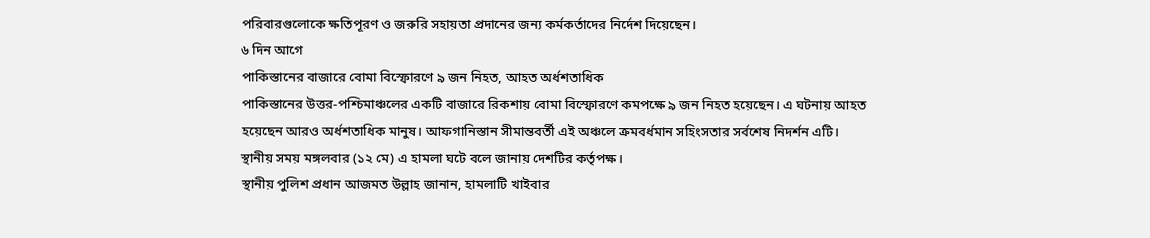পরিবারগুলোকে ক্ষতিপূরণ ও জরুরি সহায়তা প্রদানের জন্য কর্মকর্তাদের নির্দেশ দিয়েছেন।
৬ দিন আগে
পাকিস্তানের বাজারে বোমা বিস্ফোরণে ৯ জন নিহত, আহত অর্ধশতাধিক
পাকিস্তানের উত্তর-পশ্চিমাঞ্চলের একটি বাজারে রিকশায় বোমা বিস্ফোরণে কমপক্ষে ৯ জন নিহত হয়েছেন। এ ঘটনায় আহত হয়েছেন আরও অর্ধশতাধিক মানুষ। আফগানিস্তান সীমান্তবর্তী এই অঞ্চলে ক্রমবর্ধমান সহিংসতার সর্বশেষ নিদর্শন এটি।
স্থানীয় সময় মঙ্গলবার (১২ মে) এ হামলা ঘটে বলে জানায় দেশটির কর্তৃপক্ষ।
স্থানীয় পুলিশ প্রধান আজমত উল্লাহ জানান, হামলাটি খাইবার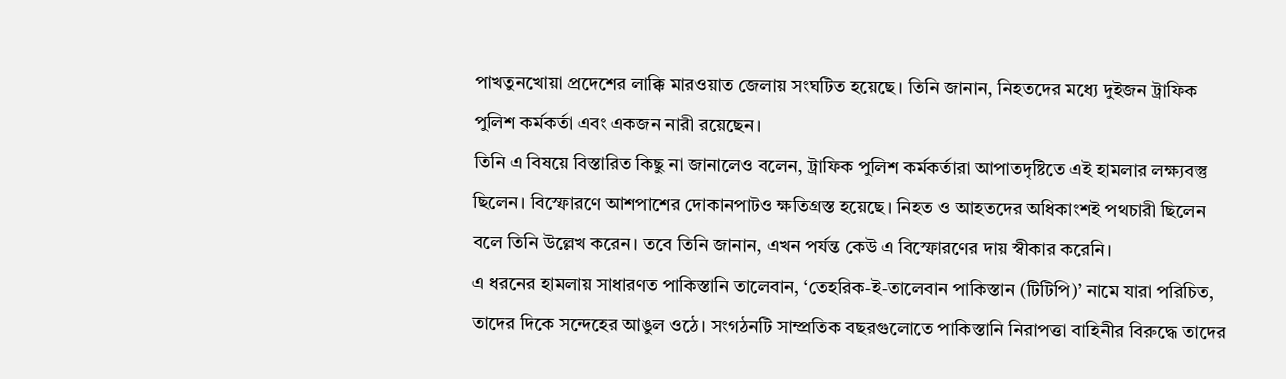পাখতুনখোয়া প্রদেশের লাক্কি মারওয়াত জেলায় সংঘটিত হয়েছে। তিনি জানান, নিহতদের মধ্যে দুইজন ট্রাফিক পুলিশ কর্মকর্তা এবং একজন নারী রয়েছেন।
তিনি এ বিষয়ে বিস্তারিত কিছু না জানালেও বলেন, ট্রাফিক পুলিশ কর্মকর্তারা আপাতদৃষ্টিতে এই হামলার লক্ষ্যবস্তু ছিলেন। বিস্ফোরণে আশপাশের দোকানপাটও ক্ষতিগ্রস্ত হয়েছে। নিহত ও আহতদের অধিকাংশই পথচারী ছিলেন বলে তিনি উল্লেখ করেন। তবে তিনি জানান, এখন পর্যন্ত কেউ এ বিস্ফোরণের দায় স্বীকার করেনি।
এ ধরনের হামলায় সাধারণত পাকিস্তানি তালেবান, ‘তেহরিক-ই-তালেবান পাকিস্তান (টিটিপি)’ নামে যারা পরিচিত, তাদের দিকে সন্দেহের আঙুল ওঠে। সংগঠনটি সাম্প্রতিক বছরগুলোতে পাকিস্তানি নিরাপত্তা বাহিনীর বিরুদ্ধে তাদের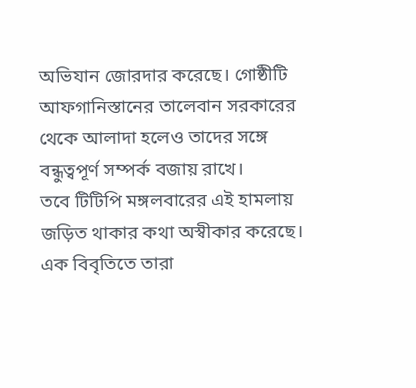অভিযান জোরদার করেছে। গোষ্ঠীটি আফগানিস্তানের তালেবান সরকারের থেকে আলাদা হলেও তাদের সঙ্গে বন্ধুত্বপূর্ণ সম্পর্ক বজায় রাখে।
তবে টিটিপি মঙ্গলবারের এই হামলায় জড়িত থাকার কথা অস্বীকার করেছে। এক বিবৃতিতে তারা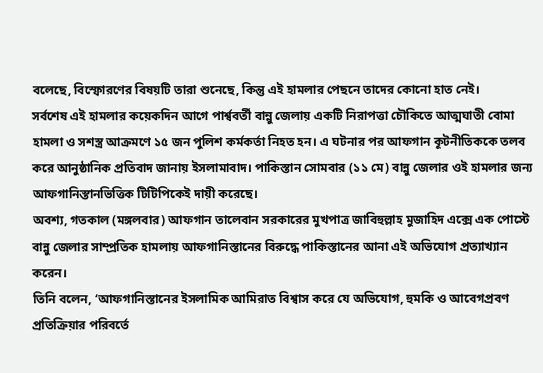বলেছে, বিস্ফোরণের বিষয়টি তারা শুনেছে, কিন্তু এই হামলার পেছনে তাদের কোনো হাত নেই।
সর্বশেষ এই হামলার কয়েকদিন আগে পার্শ্ববর্তী বান্নু জেলায় একটি নিরাপত্তা চৌকিতে আত্মঘাতী বোমা হামলা ও সশস্ত্র আক্রমণে ১৫ জন পুলিশ কর্মকর্তা নিহত হন। এ ঘটনার পর আফগান কূটনীতিককে তলব করে আনুষ্ঠানিক প্রতিবাদ জানায় ইসলামাবাদ। পাকিস্তান সোমবার (১১ মে) বান্নু জেলার ওই হামলার জন্য আফগানিস্তানভিত্তিক টিটিপিকেই দায়ী করেছে।
অবশ্য, গতকাল (মঙ্গলবার) আফগান তালেবান সরকারের মুখপাত্র জাবিহুল্লাহ মুজাহিদ এক্সে এক পোস্টে বান্নু জেলার সাম্প্রতিক হামলায় আফগানিস্তানের বিরুদ্ধে পাকিস্তানের আনা এই অভিযোগ প্রত্যাখ্যান করেন।
তিনি বলেন, ‘আফগানিস্তানের ইসলামিক আমিরাত বিশ্বাস করে যে অভিযোগ, হুমকি ও আবেগপ্রবণ প্রতিক্রিয়ার পরিবর্তে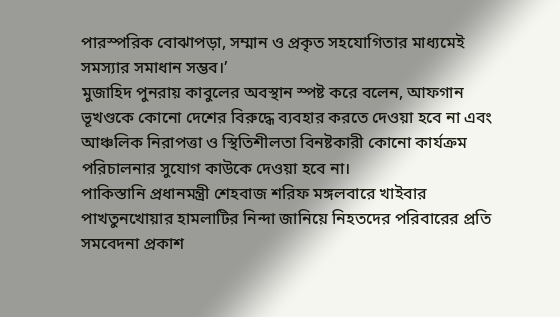পারস্পরিক বোঝাপড়া, সম্মান ও প্রকৃত সহযোগিতার মাধ্যমেই সমস্যার সমাধান সম্ভব।’
মুজাহিদ পুনরায় কাবুলের অবস্থান স্পষ্ট করে বলেন, আফগান ভূখণ্ডকে কোনো দেশের বিরুদ্ধে ব্যবহার করতে দেওয়া হবে না এবং আঞ্চলিক নিরাপত্তা ও স্থিতিশীলতা বিনষ্টকারী কোনো কার্যক্রম পরিচালনার সুযোগ কাউকে দেওয়া হবে না।
পাকিস্তানি প্রধানমন্ত্রী শেহবাজ শরিফ মঙ্গলবারে খাইবার পাখতুনখোয়ার হামলাটির নিন্দা জানিয়ে নিহতদের পরিবারের প্রতি সমবেদনা প্রকাশ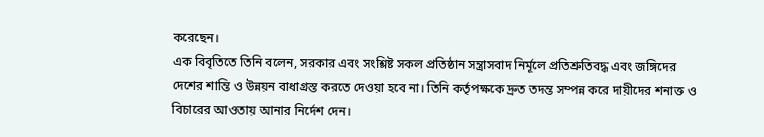করেছেন।
এক বিবৃতিতে তিনি বলেন, সরকার এবং সংশ্লিষ্ট সকল প্রতিষ্ঠান সন্ত্রাসবাদ নির্মূলে প্রতিশ্রুতিবদ্ধ এবং জঙ্গিদের দেশের শান্তি ও উন্নয়ন বাধাগ্রস্ত করতে দেওয়া হবে না। তিনি কর্তৃপক্ষকে দ্রুত তদন্ত সম্পন্ন করে দায়ীদের শনাক্ত ও বিচারের আওতায় আনার নির্দেশ দেন।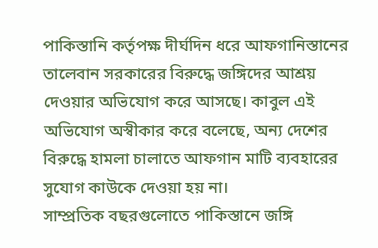পাকিস্তানি কর্তৃপক্ষ দীর্ঘদিন ধরে আফগানিস্তানের তালেবান সরকারের বিরুদ্ধে জঙ্গিদের আশ্রয় দেওয়ার অভিযোগ করে আসছে। কাবুল এই অভিযোগ অস্বীকার করে বলেছে, অন্য দেশের বিরুদ্ধে হামলা চালাতে আফগান মাটি ব্যবহারের সুযোগ কাউকে দেওয়া হয় না।
সাম্প্রতিক বছরগুলোতে পাকিস্তানে জঙ্গি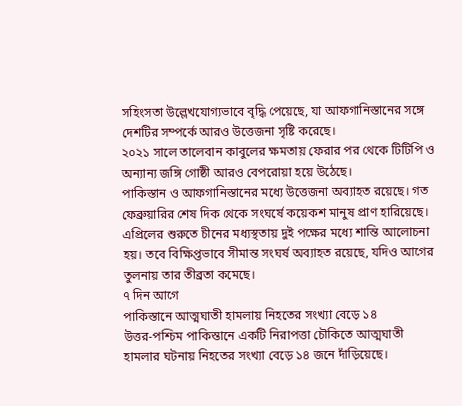সহিংসতা উল্লেখযোগ্যভাবে বৃদ্ধি পেয়েছে, যা আফগানিস্তানের সঙ্গে দেশটির সম্পর্কে আরও উত্তেজনা সৃষ্টি করেছে।
২০২১ সালে তালেবান কাবুলের ক্ষমতায় ফেরার পর থেকে টিটিপি ও অন্যান্য জঙ্গি গোষ্ঠী আরও বেপরোয়া হয়ে উঠেছে।
পাকিস্তান ও আফগানিস্তানের মধ্যে উত্তেজনা অব্যাহত রয়েছে। গত ফেব্রুয়ারির শেষ দিক থেকে সংঘর্ষে কয়েকশ মানুষ প্রাণ হারিয়েছে। এপ্রিলের শুরুতে চীনের মধ্যস্থতায় দুই পক্ষের মধ্যে শান্তি আলোচনা হয়। তবে বিক্ষিপ্তভাবে সীমান্ত সংঘর্ষ অব্যাহত রয়েছে, যদিও আগের তুলনায় তার তীব্রতা কমেছে।
৭ দিন আগে
পাকিস্তানে আত্মঘাতী হামলায় নিহতের সংখ্যা বেড়ে ১৪
উত্তর-পশ্চিম পাকিস্তানে একটি নিরাপত্তা চৌকিতে আত্মঘাতী হামলার ঘটনায় নিহতের সংখ্যা বেড়ে ১৪ জনে দাঁড়িয়েছে।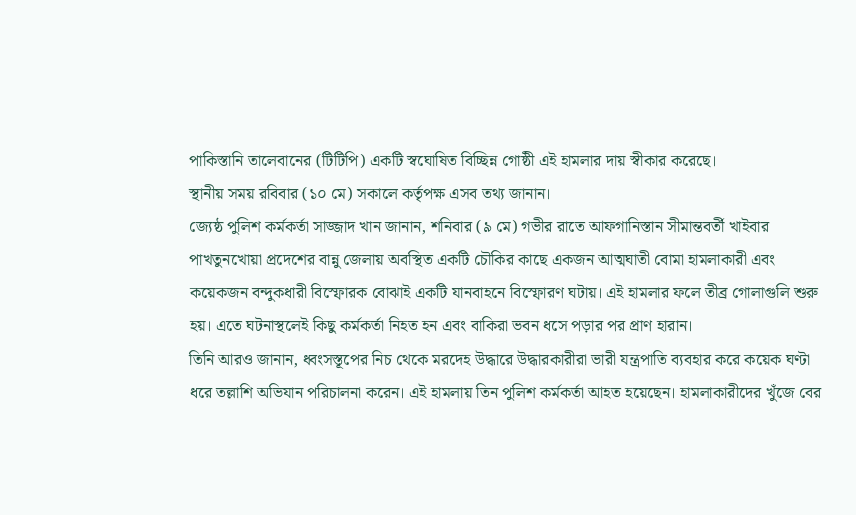পাকিস্তানি তালেবানের (টিটিপি) একটি স্বঘোষিত বিচ্ছিন্ন গোষ্ঠী এই হামলার দায় স্বীকার করেছে।
স্থানীয় সময় রবিবার (১০ মে) সকালে কর্তৃপক্ষ এসব তথ্য জানান।
জ্যেষ্ঠ পুলিশ কর্মকর্তা সাজ্জাদ খান জানান, শনিবার (৯ মে) গভীর রাতে আফগানিস্তান সীমান্তবর্তী খাইবার পাখতুনখোয়া প্রদেশের বান্নু জেলায় অবস্থিত একটি চৌকির কাছে একজন আত্মঘাতী বোমা হামলাকারী এবং কয়েকজন বন্দুকধারী বিস্ফোরক বোঝাই একটি যানবাহনে বিস্ফোরণ ঘটায়। এই হামলার ফলে তীব্র গোলাগুলি শুরু হয়। এতে ঘটনাস্থলেই কিছু কর্মকর্তা নিহত হন এবং বাকিরা ভবন ধসে পড়ার পর প্রাণ হারান।
তিনি আরও জানান, ধ্বংসস্তূপের নিচ থেকে মরদেহ উদ্ধারে উদ্ধারকারীরা ভারী যন্ত্রপাতি ব্যবহার করে কয়েক ঘণ্টা ধরে তল্লাশি অভিযান পরিচালনা করেন। এই হামলায় তিন পুলিশ কর্মকর্তা আহত হয়েছেন। হামলাকারীদের খুঁজে বের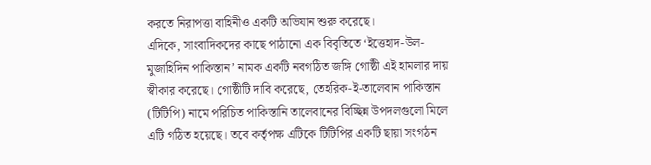করতে নিরাপত্তা বাহিনীও একটি অভিযান শুরু করেছে।
এদিকে, সাংবাদিকদের কাছে পাঠানো এক বিবৃতিতে ‘ইত্তেহাদ-উল-মুজাহিদিন পাকিস্তান’ নামক একটি নবগঠিত জঙ্গি গোষ্ঠী এই হামলার দায় স্বীকার করেছে। গোষ্ঠীটি দাবি করেছে, তেহরিক-ই-তালেবান পাকিস্তান (টিটিপি) নামে পরিচিত পাকিস্তানি তালেবানের বিচ্ছিন্ন উপদলগুলো মিলে এটি গঠিত হয়েছে। তবে কর্তৃপক্ষ এটিকে টিটিপির একটি ছায়া সংগঠন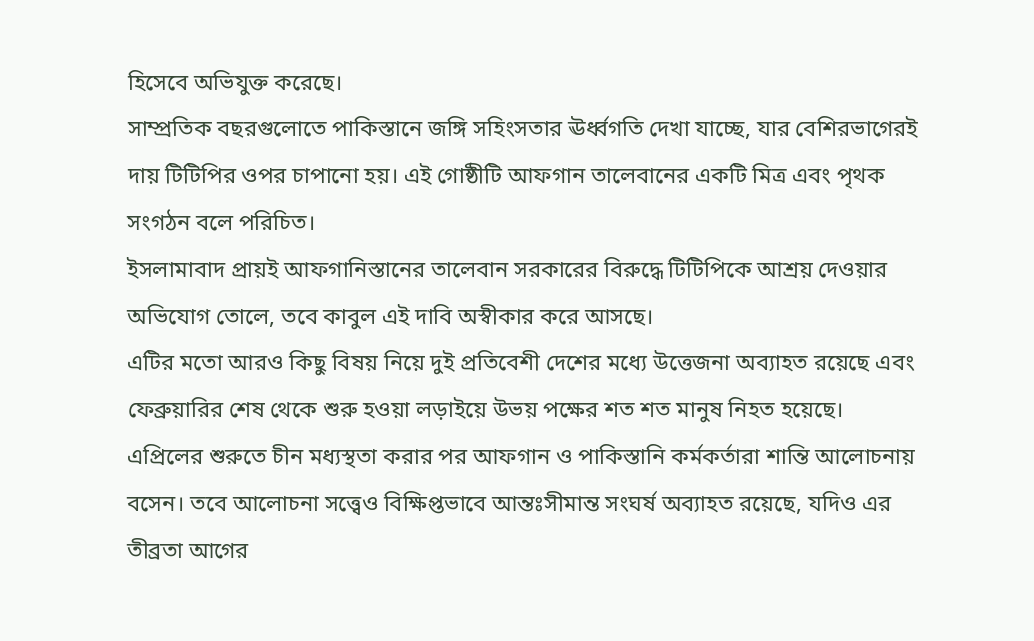হিসেবে অভিযুক্ত করেছে।
সাম্প্রতিক বছরগুলোতে পাকিস্তানে জঙ্গি সহিংসতার ঊর্ধ্বগতি দেখা যাচ্ছে, যার বেশিরভাগেরই দায় টিটিপির ওপর চাপানো হয়। এই গোষ্ঠীটি আফগান তালেবানের একটি মিত্র এবং পৃথক সংগঠন বলে পরিচিত।
ইসলামাবাদ প্রায়ই আফগানিস্তানের তালেবান সরকারের বিরুদ্ধে টিটিপিকে আশ্রয় দেওয়ার অভিযোগ তোলে, তবে কাবুল এই দাবি অস্বীকার করে আসছে।
এটির মতো আরও কিছু বিষয় নিয়ে দুই প্রতিবেশী দেশের মধ্যে উত্তেজনা অব্যাহত রয়েছে এবং ফেব্রুয়ারির শেষ থেকে শুরু হওয়া লড়াইয়ে উভয় পক্ষের শত শত মানুষ নিহত হয়েছে।
এপ্রিলের শুরুতে চীন মধ্যস্থতা করার পর আফগান ও পাকিস্তানি কর্মকর্তারা শান্তি আলোচনায় বসেন। তবে আলোচনা সত্ত্বেও বিক্ষিপ্তভাবে আন্তঃসীমান্ত সংঘর্ষ অব্যাহত রয়েছে, যদিও এর তীব্রতা আগের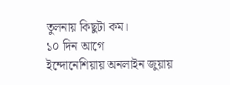তুলনায় কিছুটা কম।
১০ দিন আগে
ইন্দোনেশিয়ায় অনলাইন জুয়ায়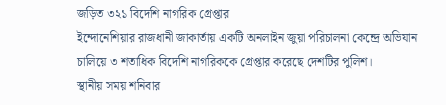জড়িত ৩২১ বিদেশি নাগরিক গ্রেপ্তার
ইন্দোনেশিয়ার রাজধানী জাকার্তায় একটি অনলাইন জুয়া পরিচালনা কেন্দ্রে অভিযান চালিয়ে ৩ শতাধিক বিদেশি নাগরিককে গ্রেপ্তার করেছে দেশটির পুলিশ।
স্থানীয় সময় শনিবার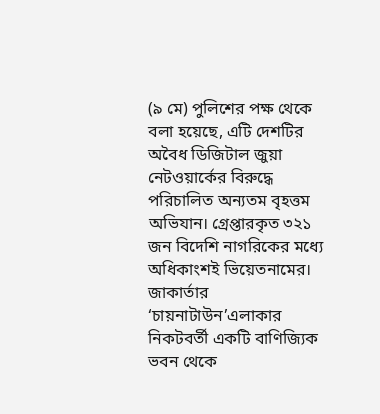(৯ মে) পুলিশের পক্ষ থেকে বলা হয়েছে, এটি দেশটির অবৈধ ডিজিটাল জুয়া নেটওয়ার্কের বিরুদ্ধে পরিচালিত অন্যতম বৃহত্তম অভিযান। গ্রেপ্তারকৃত ৩২১ জন বিদেশি নাগরিকের মধ্যে অধিকাংশই ভিয়েতনামের। জাকার্তার ‘চায়নাটাউন’এলাকার নিকটবর্তী একটি বাণিজ্যিক ভবন থেকে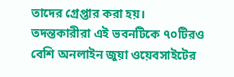তাদের গ্রেপ্তার করা হয়।
তদন্তকারীরা এই ভবনটিকে ৭০টিরও বেশি অনলাইন জুয়া ওয়েবসাইটের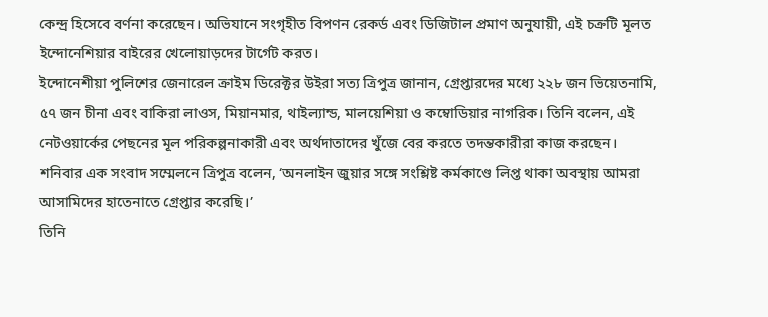কেন্দ্র হিসেবে বর্ণনা করেছেন। অভিযানে সংগৃহীত বিপণন রেকর্ড এবং ডিজিটাল প্রমাণ অনুযায়ী, এই চক্রটি মূলত ইন্দোনেশিয়ার বাইরের খেলোয়াড়দের টার্গেট করত।
ইন্দোনেশীয়া পুলিশের জেনারেল ক্রাইম ডিরেক্টর উইরা সত্য ত্রিপুত্র জানান, গ্রেপ্তারদের মধ্যে ২২৮ জন ভিয়েতনামি, ৫৭ জন চীনা এবং বাকিরা লাওস, মিয়ানমার, থাইল্যান্ড, মালয়েশিয়া ও কম্বোডিয়ার নাগরিক। তিনি বলেন, এই নেটওয়ার্কের পেছনের মূল পরিকল্পনাকারী এবং অর্থদাতাদের খুঁজে বের করতে তদন্তকারীরা কাজ করছেন।
শনিবার এক সংবাদ সম্মেলনে ত্রিপুত্র বলেন, ‘অনলাইন জুয়ার সঙ্গে সংশ্লিষ্ট কর্মকাণ্ডে লিপ্ত থাকা অবস্থায় আমরা আসামিদের হাতেনাতে গ্রেপ্তার করেছি।’
তিনি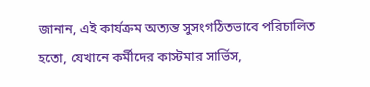জানান, এই কার্যক্রম অত্যন্ত সুসংগঠিতভাবে পরিচালিত হতো, যেখানে কর্মীদের কাস্টমার সার্ভিস,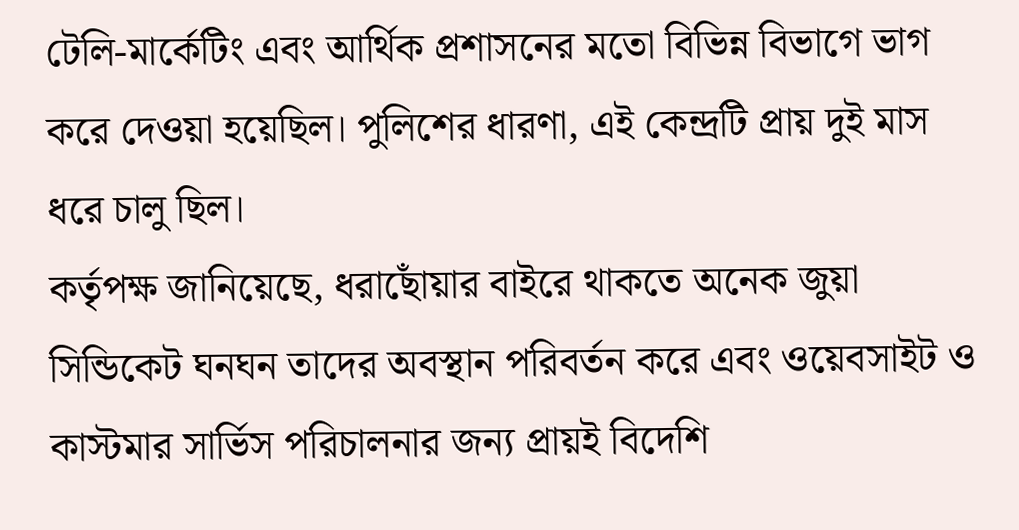টেলি-মার্কেটিং এবং আর্থিক প্রশাসনের মতো বিভিন্ন বিভাগে ভাগ করে দেওয়া হয়েছিল। পুলিশের ধারণা, এই কেন্দ্রটি প্রায় দুই মাস ধরে চালু ছিল।
কর্তৃপক্ষ জানিয়েছে, ধরাছোঁয়ার বাইরে থাকতে অনেক জুয়া সিন্ডিকেট ঘনঘন তাদের অবস্থান পরিবর্তন করে এবং ওয়েবসাইট ও কাস্টমার সার্ভিস পরিচালনার জন্য প্রায়ই বিদেশি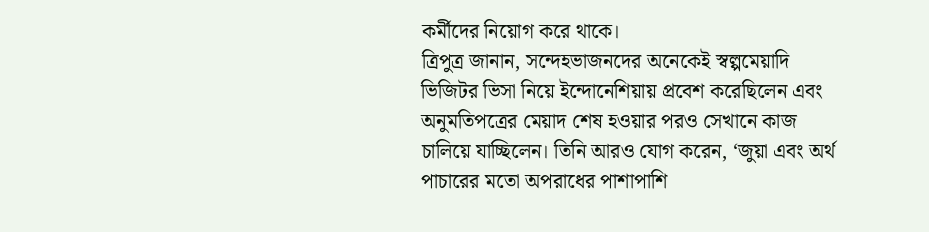কর্মীদের নিয়োগ করে থাকে।
ত্রিপুত্র জানান, সন্দেহভাজনদের অনেকেই স্বল্পমেয়াদি ভিজিটর ভিসা নিয়ে ইন্দোনেশিয়ায় প্রবেশ করেছিলেন এবং অনুমতিপত্রের মেয়াদ শেষ হওয়ার পরও সেখানে কাজ চালিয়ে যাচ্ছিলেন। তিনি আরও যোগ করেন, ‘জুয়া এবং অর্থ পাচারের মতো অপরাধের পাশাপাশি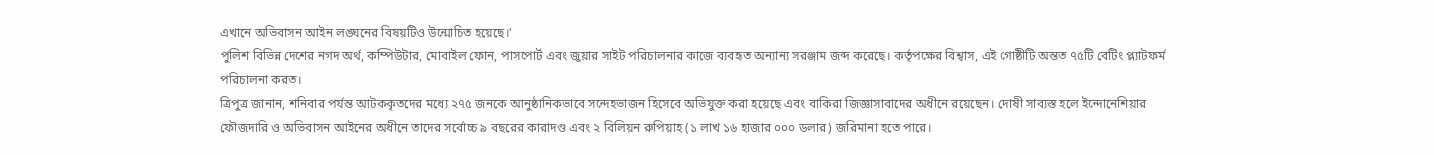এখানে অভিবাসন আইন লঙ্ঘনের বিষয়টিও উন্মোচিত হয়েছে।’
পুলিশ বিভিন্ন দেশের নগদ অর্থ, কম্পিউটার, মোবাইল ফোন, পাসপোর্ট এবং জুয়ার সাইট পরিচালনার কাজে ব্যবহৃত অন্যান্য সরঞ্জাম জব্দ করেছে। কর্তৃপক্ষের বিশ্বাস, এই গোষ্ঠীটি অন্তত ৭৫টি বেটিং প্ল্যাটফর্ম পরিচালনা করত।
ত্রিপুত্র জানান, শনিবার পর্যন্ত আটককৃতদের মধ্যে ২৭৫ জনকে আনুষ্ঠানিকভাবে সন্দেহভাজন হিসেবে অভিযুক্ত করা হয়েছে এবং বাকিরা জিজ্ঞাসাবাদের অধীনে রয়েছেন। দোষী সাব্যস্ত হলে ইন্দোনেশিয়ার ফৌজদারি ও অভিবাসন আইনের অধীনে তাদের সর্বোচ্চ ৯ বছরের কারাদণ্ড এবং ২ বিলিয়ন রুপিয়াহ (১ লাখ ১৬ হাজার ০০০ ডলার) জরিমানা হতে পারে।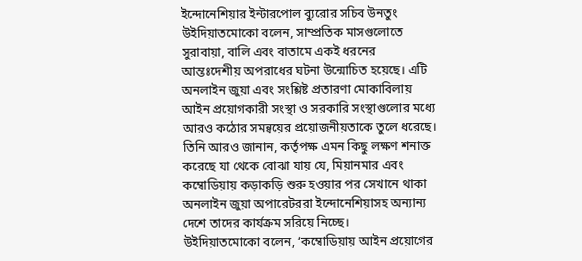ইন্দোনেশিয়ার ইন্টারপোল ব্যুরোর সচিব উনতুং উইদিয়াতমোকো বলেন, সাম্প্রতিক মাসগুলোতে সুরাবায়া, বালি এবং বাতামে একই ধরনের আন্তঃদেশীয় অপরাধের ঘটনা উন্মোচিত হয়েছে। এটি অনলাইন জুয়া এবং সংশ্লিষ্ট প্রতারণা মোকাবিলায় আইন প্রয়োগকারী সংস্থা ও সরকারি সংস্থাগুলোর মধ্যে আরও কঠোর সমন্বয়ের প্রয়োজনীয়তাকে তুলে ধরেছে।
তিনি আরও জানান, কর্তৃপক্ষ এমন কিছু লক্ষণ শনাক্ত করেছে যা থেকে বোঝা যায় যে, মিয়ানমার এবং কম্বোডিয়ায় কড়াকড়ি শুরু হওয়ার পর সেখানে থাকা অনলাইন জুয়া অপারেটররা ইন্দোনেশিয়াসহ অন্যান্য দেশে তাদের কার্যক্রম সরিয়ে নিচ্ছে।
উইদিয়াতমোকো বলেন, ‘কম্বোডিয়ায় আইন প্রয়োগের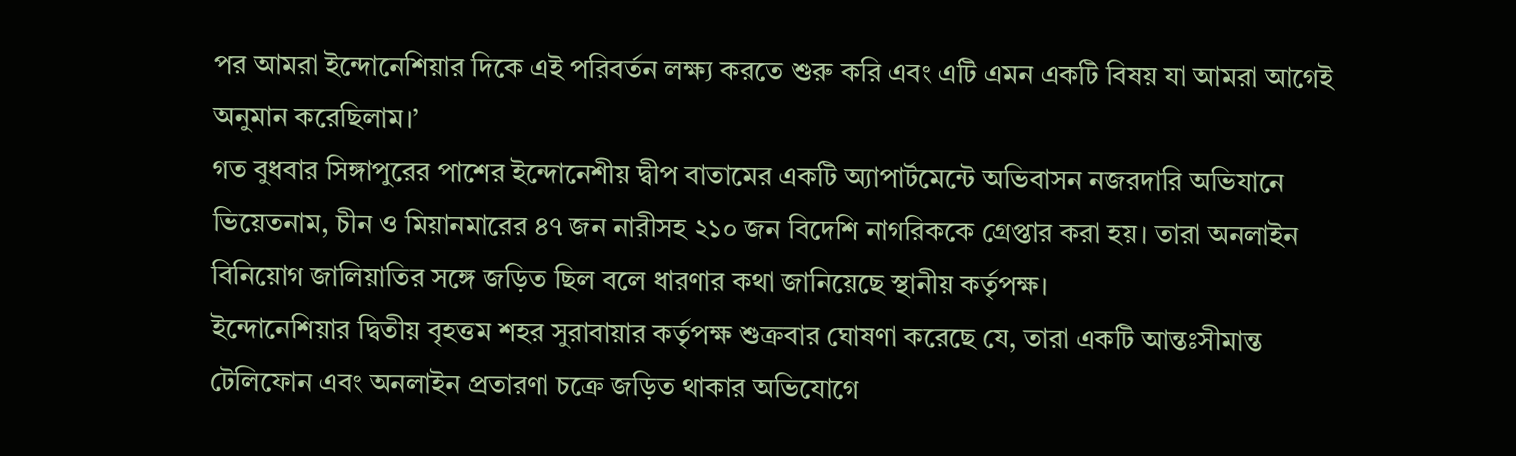পর আমরা ইন্দোনেশিয়ার দিকে এই পরিবর্তন লক্ষ্য করতে শুরু করি এবং এটি এমন একটি বিষয় যা আমরা আগেই অনুমান করেছিলাম।’
গত বুধবার সিঙ্গাপুরের পাশের ইন্দোনেশীয় দ্বীপ বাতামের একটি অ্যাপার্টমেন্টে অভিবাসন নজরদারি অভিযানে ভিয়েতনাম, চীন ও মিয়ানমারের ৪৭ জন নারীসহ ২১০ জন বিদেশি নাগরিককে গ্রেপ্তার করা হয়। তারা অনলাইন বিনিয়োগ জালিয়াতির সঙ্গে জড়িত ছিল বলে ধারণার কথা জানিয়েছে স্থানীয় কর্তৃপক্ষ।
ইন্দোনেশিয়ার দ্বিতীয় বৃহত্তম শহর সুরাবায়ার কর্তৃপক্ষ শুক্রবার ঘোষণা করেছে যে, তারা একটি আন্তঃসীমান্ত টেলিফোন এবং অনলাইন প্রতারণা চক্রে জড়িত থাকার অভিযোগে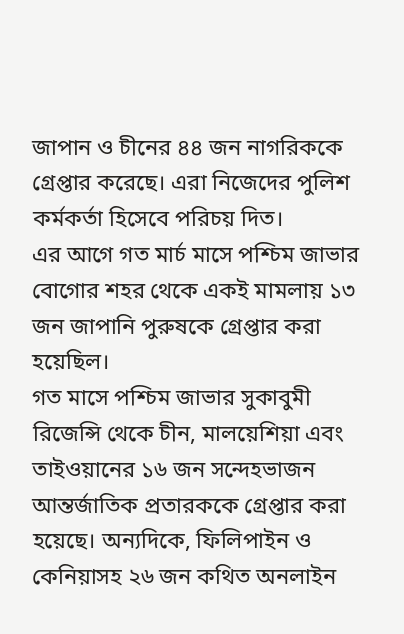জাপান ও চীনের ৪৪ জন নাগরিককে গ্রেপ্তার করেছে। এরা নিজেদের পুলিশ কর্মকর্তা হিসেবে পরিচয় দিত।
এর আগে গত মার্চ মাসে পশ্চিম জাভার বোগোর শহর থেকে একই মামলায় ১৩ জন জাপানি পুরুষকে গ্রেপ্তার করা হয়েছিল।
গত মাসে পশ্চিম জাভার সুকাবুমী রিজেন্সি থেকে চীন, মালয়েশিয়া এবং তাইওয়ানের ১৬ জন সন্দেহভাজন আন্তর্জাতিক প্রতারককে গ্রেপ্তার করা হয়েছে। অন্যদিকে, ফিলিপাইন ও কেনিয়াসহ ২৬ জন কথিত অনলাইন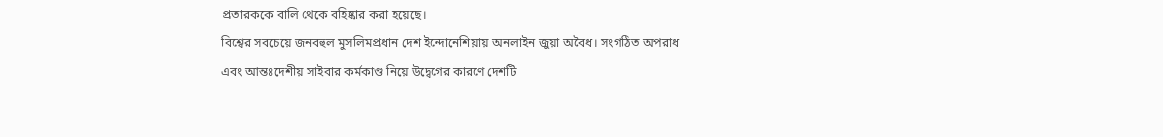প্রতারককে বালি থেকে বহিষ্কার করা হয়েছে।
বিশ্বের সবচেয়ে জনবহুল মুসলিমপ্রধান দেশ ইন্দোনেশিয়ায় অনলাইন জুয়া অবৈধ। সংগঠিত অপরাধ এবং আন্তঃদেশীয় সাইবার কর্মকাণ্ড নিয়ে উদ্বেগের কারণে দেশটি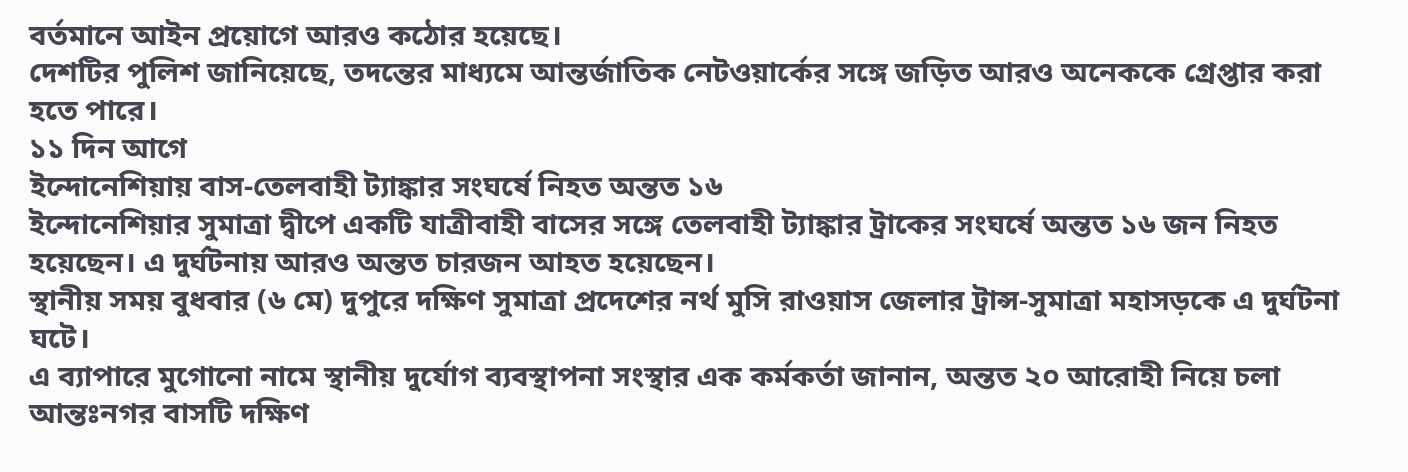বর্তমানে আইন প্রয়োগে আরও কঠোর হয়েছে।
দেশটির পুলিশ জানিয়েছে, তদন্তের মাধ্যমে আন্তর্জাতিক নেটওয়ার্কের সঙ্গে জড়িত আরও অনেককে গ্রেপ্তার করা হতে পারে।
১১ দিন আগে
ইন্দোনেশিয়ায় বাস-তেলবাহী ট্যাঙ্কার সংঘর্ষে নিহত অন্তত ১৬
ইন্দোনেশিয়ার সুমাত্রা দ্বীপে একটি যাত্রীবাহী বাসের সঙ্গে তেলবাহী ট্যাঙ্কার ট্রাকের সংঘর্ষে অন্তত ১৬ জন নিহত হয়েছেন। এ দুর্ঘটনায় আরও অন্তত চারজন আহত হয়েছেন।
স্থানীয় সময় বুধবার (৬ মে) দুপুরে দক্ষিণ সুমাত্রা প্রদেশের নর্থ মুসি রাওয়াস জেলার ট্রান্স-সুমাত্রা মহাসড়কে এ দুর্ঘটনা ঘটে।
এ ব্যাপারে মুগোনো নামে স্থানীয় দুর্যোগ ব্যবস্থাপনা সংস্থার এক কর্মকর্তা জানান, অন্তত ২০ আরোহী নিয়ে চলা আন্তঃনগর বাসটি দক্ষিণ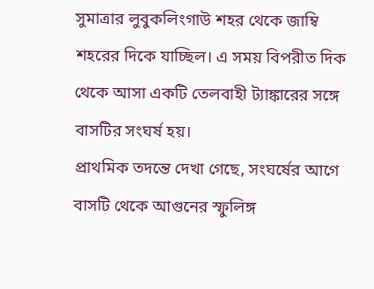সুমাত্রার লুবুকলিংগাউ শহর থেকে জাম্বি শহরের দিকে যাচ্ছিল। এ সময় বিপরীত দিক থেকে আসা একটি তেলবাহী ট্যাঙ্কারের সঙ্গে বাসটির সংঘর্ষ হয়।
প্রাথমিক তদন্তে দেখা গেছে, সংঘর্ষের আগে বাসটি থেকে আগুনের স্ফুলিঙ্গ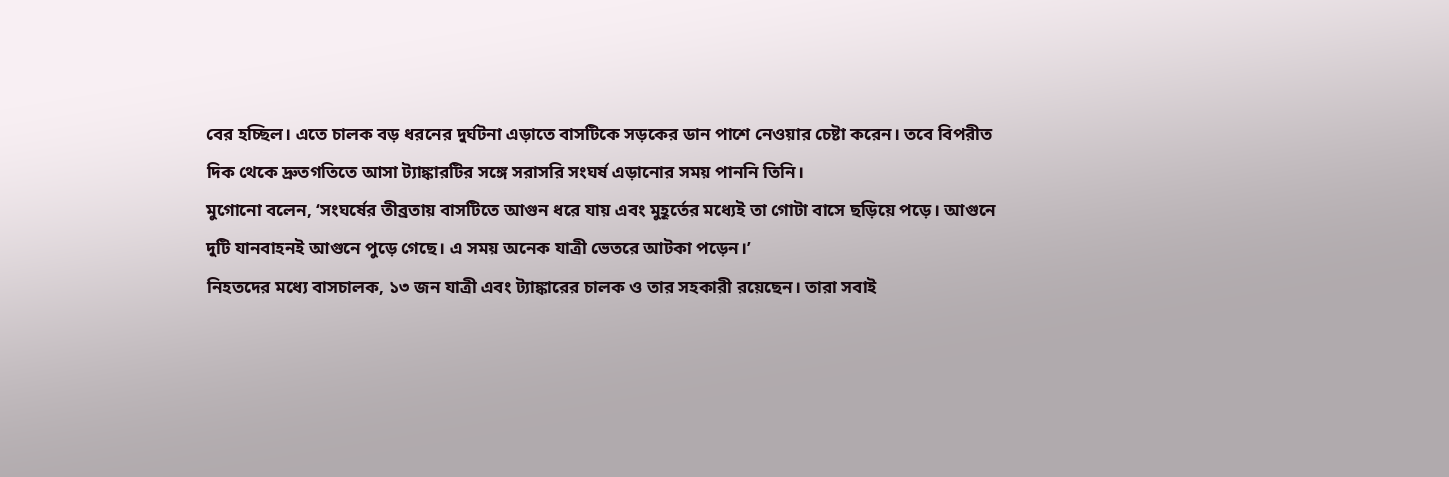বের হচ্ছিল। এতে চালক বড় ধরনের দুর্ঘটনা এড়াতে বাসটিকে সড়কের ডান পাশে নেওয়ার চেষ্টা করেন। তবে বিপরীত দিক থেকে দ্রুতগতিতে আসা ট্যাঙ্কারটির সঙ্গে সরাসরি সংঘর্ষ এড়ানোর সময় পাননি তিনি।
মুগোনো বলেন, ‘সংঘর্ষের তীব্রতায় বাসটিতে আগুন ধরে যায় এবং মুহূর্তের মধ্যেই তা গোটা বাসে ছড়িয়ে পড়ে। আগুনে দুটি যানবাহনই আগুনে পুড়ে গেছে। এ সময় অনেক যাত্রী ভেতরে আটকা পড়েন।’
নিহতদের মধ্যে বাসচালক, ১৩ জন যাত্রী এবং ট্যাঙ্কারের চালক ও তার সহকারী রয়েছেন। তারা সবাই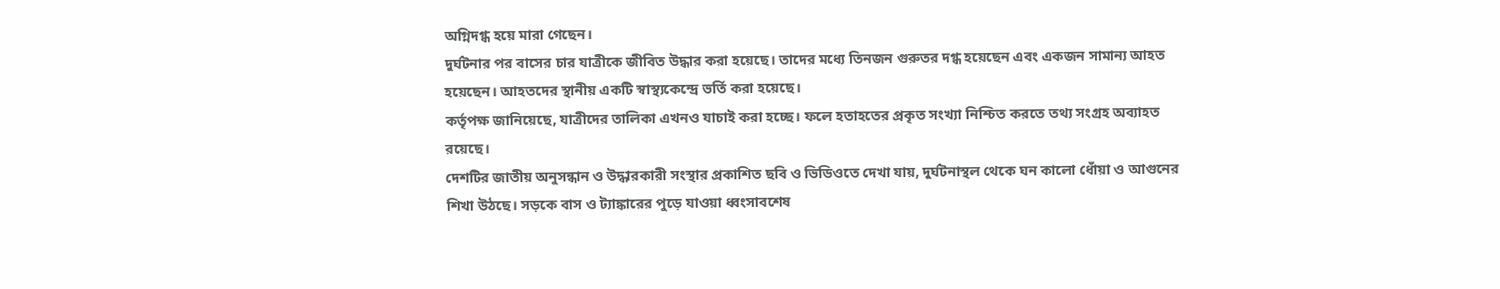অগ্নিদগ্ধ হয়ে মারা গেছেন।
দুর্ঘটনার পর বাসের চার যাত্রীকে জীবিত উদ্ধার করা হয়েছে। তাদের মধ্যে তিনজন গুরুতর দগ্ধ হয়েছেন এবং একজন সামান্য আহত হয়েছেন। আহতদের স্থানীয় একটি স্বাস্থ্যকেন্দ্রে ভর্তি করা হয়েছে।
কর্তৃপক্ষ জানিয়েছে, যাত্রীদের তালিকা এখনও যাচাই করা হচ্ছে। ফলে হতাহতের প্রকৃত সংখ্যা নিশ্চিত করতে তথ্য সংগ্রহ অব্যাহত রয়েছে।
দেশটির জাতীয় অনুসন্ধান ও উদ্ধারকারী সংস্থার প্রকাশিত ছবি ও ভিডিওতে দেখা যায়, দুর্ঘটনাস্থল থেকে ঘন কালো ধোঁয়া ও আগুনের শিখা উঠছে। সড়কে বাস ও ট্যাঙ্কারের পুড়ে যাওয়া ধ্বংসাবশেষ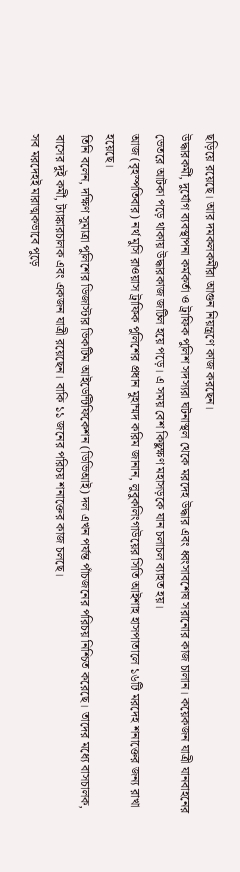ছড়িয়ে রয়েছে। আর দমকলকর্মীরা আগুন নিয়ন্ত্রণে কাজ করছেন।
উদ্ধারকর্মী, দুর্যোগ ব্যবস্থাপনা কর্মকর্তা ও ট্রাফিক পুলিশ সদস্যরা ঘটনাস্থল থেকে মরদেহ উদ্ধার এবং ধ্বংসাবশেষ সরানোর কাজ চালান। কয়েকজন যাত্রী যানবাহনের ভেতরে আটকা পড়ে থাকায় উদ্ধারকাজ জটিল হয়ে পড়ে। এ সময় বেশ কিছুক্ষণ মহাসড়কে যান চলাচল ব্যাহত হয়।
আজ (বৃহস্পতিবার) নর্থ মুসি রাওয়াস ট্রাফিক পুলিশের প্রধান মুহাম্মদ করিম জানান, লুবুকলিংগাউয়ের সিতি আইশাহ হাসপাতালে ১৬টি মরদেহ শনাক্তের জন্য রাখা হয়েছে।
তিনি বলেন, দক্ষিণ সুমাত্রা পুলিশের ডিজাস্টার ভিকটিম আইডেন্টিফিকেশন (ডিভিআই) দল এখন পর্যন্ত পাঁচজনের পরিচয় নিশ্চিত করেছে। তাদের মধ্যে বাসচালক, বাসের দুই কর্মী, ট্যাঙ্কারচালক এবং একজন যাত্রী রয়েছেন। বাকি ১১ জনের পরিচয় শনাক্তের কাজ চলছে।
সব মরদেহই মারাত্মকভাবে পুড়ে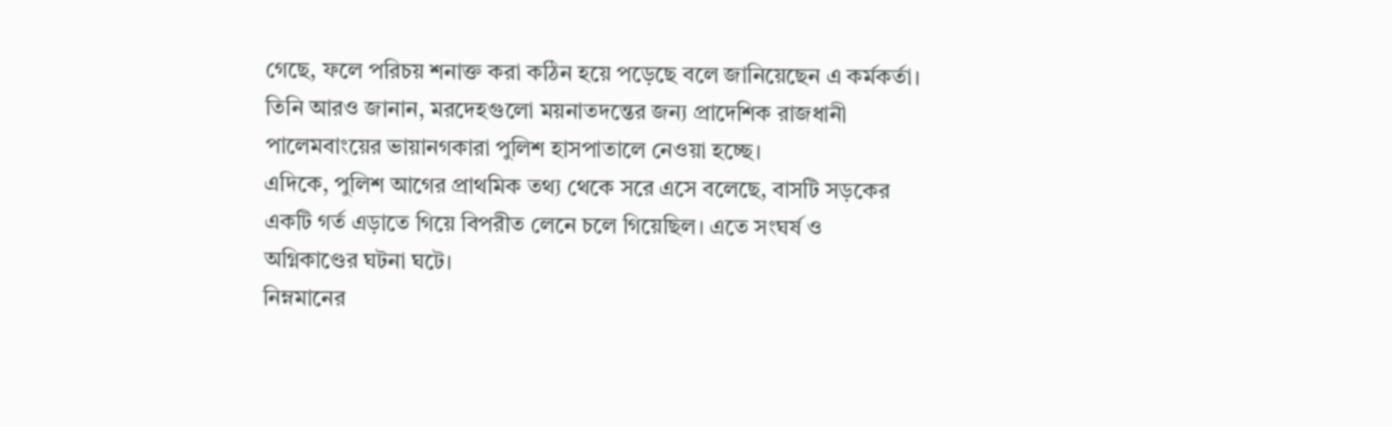গেছে, ফলে পরিচয় শনাক্ত করা কঠিন হয়ে পড়েছে বলে জানিয়েছেন এ কর্মকর্তা।
তিনি আরও জানান, মরদেহগুলো ময়নাতদন্তের জন্য প্রাদেশিক রাজধানী পালেমবাংয়ের ভায়ানগকারা পুলিশ হাসপাতালে নেওয়া হচ্ছে।
এদিকে, পুলিশ আগের প্রাথমিক তথ্য থেকে সরে এসে বলেছে, বাসটি সড়কের একটি গর্ত এড়াতে গিয়ে বিপরীত লেনে চলে গিয়েছিল। এতে সংঘর্ষ ও অগ্নিকাণ্ডের ঘটনা ঘটে।
নিম্নমানের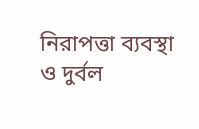নিরাপত্তা ব্যবস্থা ও দুর্বল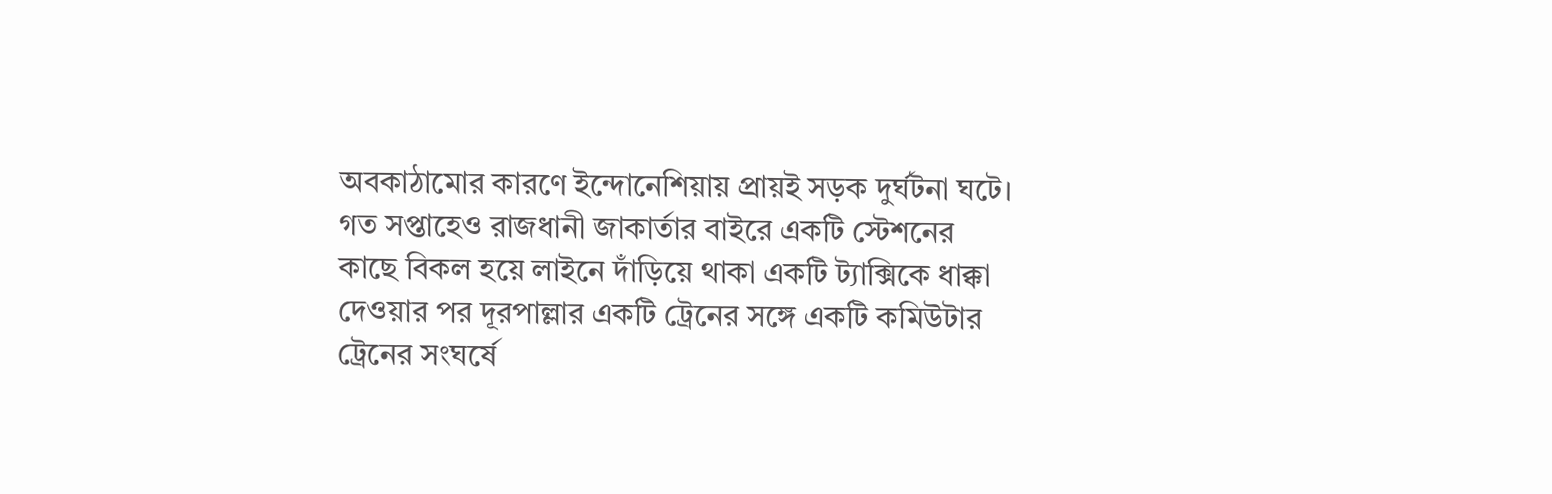অবকাঠামোর কারণে ইন্দোনেশিয়ায় প্রায়ই সড়ক দুর্ঘটনা ঘটে।
গত সপ্তাহেও রাজধানী জাকার্তার বাইরে একটি স্টেশনের কাছে বিকল হয়ে লাইনে দাঁড়িয়ে থাকা একটি ট্যাক্সিকে ধাক্কা দেওয়ার পর দূরপাল্লার একটি ট্রেনের সঙ্গে একটি কমিউটার ট্রেনের সংঘর্ষে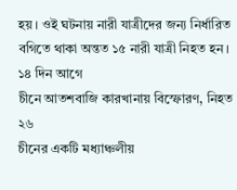হয়। ওই ঘটনায় নারী যাত্রীদের জন্য নির্ধারিত বগিতে থাকা অন্তত ১৫ নারী যাত্রী নিহত হন।
১৪ দিন আগে
চীনে আতশবাজি কারখানায় বিস্ফোরণ, নিহত ২৬
চীনের একটি মধ্যাঞ্চলীয়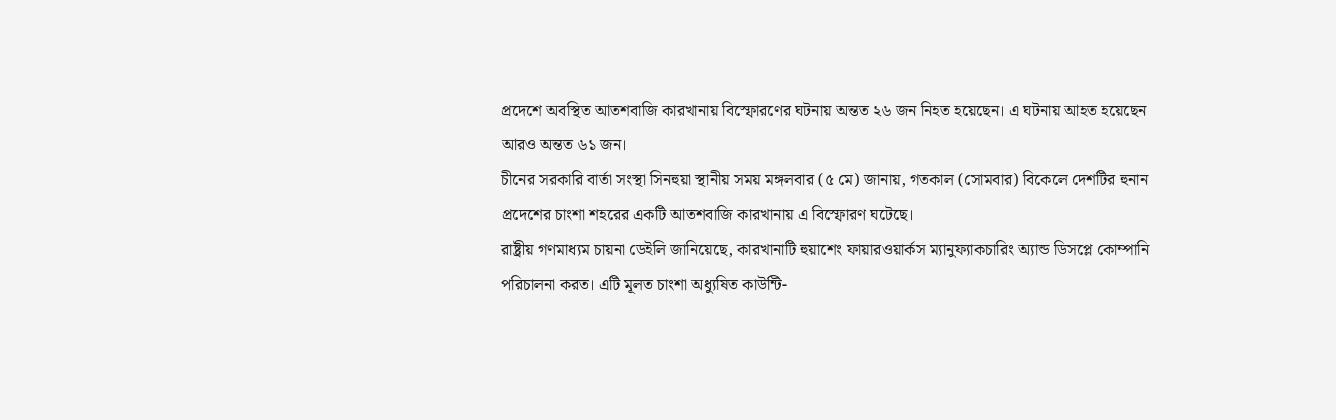প্রদেশে অবস্থিত আতশবাজি কারখানায় বিস্ফোরণের ঘটনায় অন্তত ২৬ জন নিহত হয়েছেন। এ ঘটনায় আহত হয়েছেন আরও অন্তত ৬১ জন।
চীনের সরকারি বার্তা সংস্থা সিনহুয়া স্থানীয় সময় মঙ্গলবার (৫ মে) জানায়, গতকাল (সোমবার) বিকেলে দেশটির হুনান প্রদেশের চাংশা শহরের একটি আতশবাজি কারখানায় এ বিস্ফোরণ ঘটেছে।
রাষ্ট্রীয় গণমাধ্যম চায়না ডেইলি জানিয়েছে, কারখানাটি হুয়াশেং ফায়ারওয়ার্কস ম্যানুফ্যাকচারিং অ্যান্ড ডিসপ্লে কোম্পানি পরিচালনা করত। এটি মূলত চাংশা অধ্যুষিত কাউন্টি-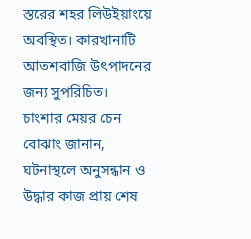স্তরের শহর লিউইয়াংয়ে অবস্থিত। কারখানাটি আতশবাজি উৎপাদনের জন্য সুপরিচিত।
চাংশার মেয়র চেন বোঝাং জানান, ঘটনাস্থলে অনুসন্ধান ও উদ্ধার কাজ প্রায় শেষ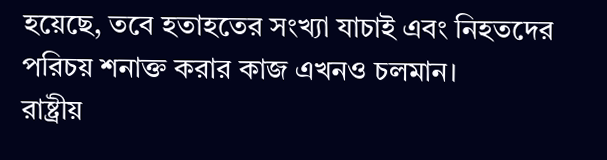হয়েছে, তবে হতাহতের সংখ্যা যাচাই এবং নিহতদের পরিচয় শনাক্ত করার কাজ এখনও চলমান।
রাষ্ট্রীয়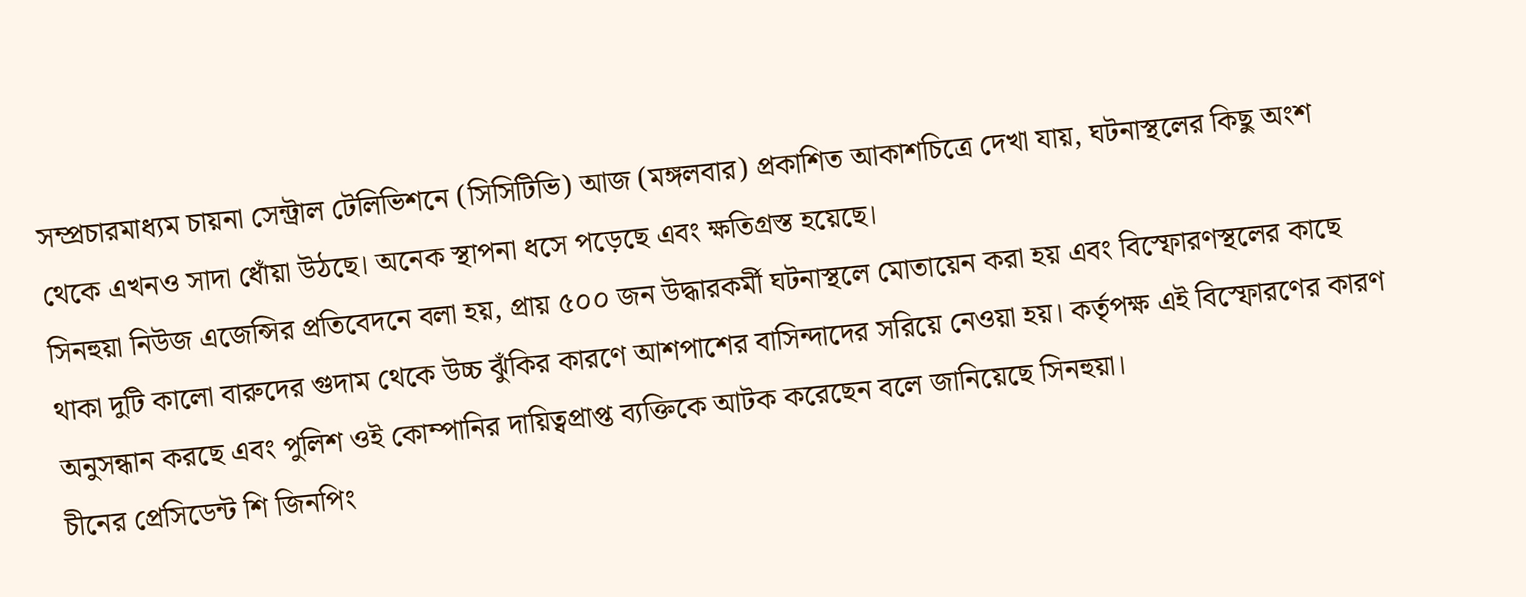সম্প্রচারমাধ্যম চায়না সেন্ট্রাল টেলিভিশনে (সিসিটিভি) আজ (মঙ্গলবার) প্রকাশিত আকাশচিত্রে দেখা যায়, ঘটনাস্থলের কিছু অংশ থেকে এখনও সাদা ধোঁয়া উঠছে। অনেক স্থাপনা ধসে পড়েছে এবং ক্ষতিগ্রস্ত হয়েছে।
সিনহুয়া নিউজ এজেন্সির প্রতিবেদনে বলা হয়, প্রায় ৫০০ জন উদ্ধারকর্মী ঘটনাস্থলে মোতায়েন করা হয় এবং বিস্ফোরণস্থলের কাছে থাকা দুটি কালো বারুদের গুদাম থেকে উচ্চ ঝুঁকির কারণে আশপাশের বাসিন্দাদের সরিয়ে নেওয়া হয়। কর্তৃপক্ষ এই বিস্ফোরণের কারণ অনুসন্ধান করছে এবং পুলিশ ওই কোম্পানির দায়িত্বপ্রাপ্ত ব্যক্তিকে আটক করেছেন বলে জানিয়েছে সিনহুয়া।
চীনের প্রেসিডেন্ট শি জিনপিং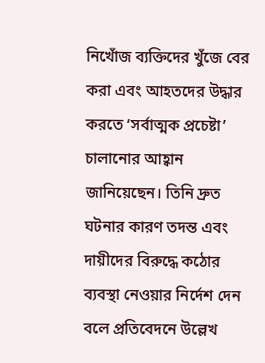নিখোঁজ ব্যক্তিদের খুঁজে বের করা এবং আহতদের উদ্ধার করতে ‘সর্বাত্মক প্রচেষ্টা’ চালানোর আহ্বান জানিয়েছেন। তিনি দ্রুত ঘটনার কারণ তদন্ত এবং দায়ীদের বিরুদ্ধে কঠোর ব্যবস্থা নেওয়ার নির্দেশ দেন বলে প্রতিবেদনে উল্লেখ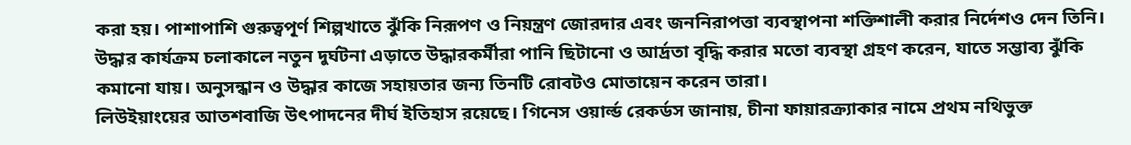করা হয়। পাশাপাশি গুরুত্বপূর্ণ শিল্পখাতে ঝুঁকি নিরূপণ ও নিয়ন্ত্রণ জোরদার এবং জননিরাপত্তা ব্যবস্থাপনা শক্তিশালী করার নির্দেশও দেন তিনি।
উদ্ধার কার্যক্রম চলাকালে নতুন দুর্ঘটনা এড়াতে উদ্ধারকর্মীরা পানি ছিটানো ও আর্দ্রতা বৃদ্ধি করার মতো ব্যবস্থা গ্রহণ করেন, যাতে সম্ভাব্য ঝুঁকি কমানো যায়। অনুসন্ধান ও উদ্ধার কাজে সহায়তার জন্য তিনটি রোবটও মোতায়েন করেন তারা।
লিউইয়াংয়ের আতশবাজি উৎপাদনের দীর্ঘ ইতিহাস রয়েছে। গিনেস ওয়ার্ল্ড রেকর্ডস জানায়, চীনা ফায়ারক্র্যাকার নামে প্রথম নথিভুক্ত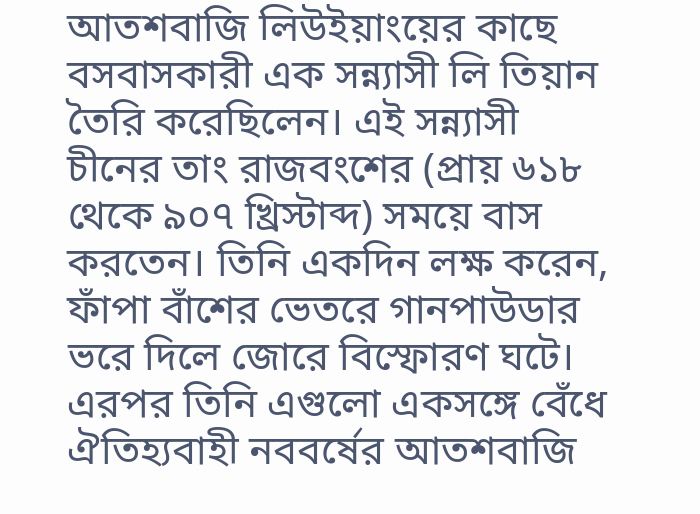আতশবাজি লিউইয়াংয়ের কাছে বসবাসকারী এক সন্ন্যাসী লি তিয়ান তৈরি করেছিলেন। এই সন্ন্যাসী চীনের তাং রাজবংশের (প্রায় ৬১৮ থেকে ৯০৭ খ্রিস্টাব্দ) সময়ে বাস করতেন। তিনি একদিন লক্ষ করেন, ফাঁপা বাঁশের ভেতরে গানপাউডার ভরে দিলে জোরে বিস্ফোরণ ঘটে। এরপর তিনি এগুলো একসঙ্গে বেঁধে ঐতিহ্যবাহী নববর্ষের আতশবাজি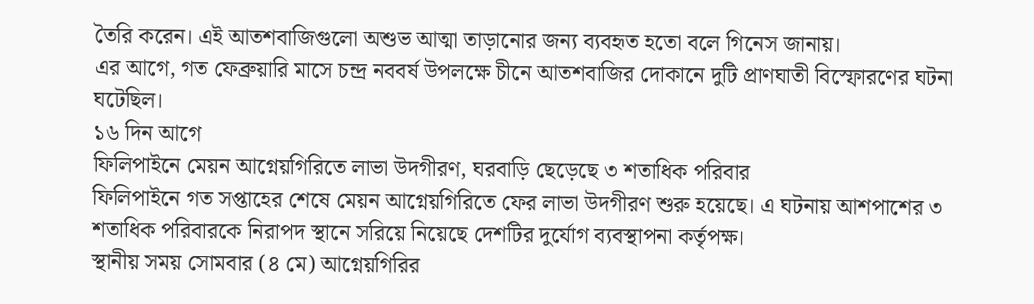তৈরি করেন। এই আতশবাজিগুলো অশুভ আত্মা তাড়ানোর জন্য ব্যবহৃত হতো বলে গিনেস জানায়।
এর আগে, গত ফেব্রুয়ারি মাসে চন্দ্র নববর্ষ উপলক্ষে চীনে আতশবাজির দোকানে দুটি প্রাণঘাতী বিস্ফোরণের ঘটনা ঘটেছিল।
১৬ দিন আগে
ফিলিপাইনে মেয়ন আগ্নেয়গিরিতে লাভা উদগীরণ, ঘরবাড়ি ছেড়েছে ৩ শতাধিক পরিবার
ফিলিপাইনে গত সপ্তাহের শেষে মেয়ন আগ্নেয়গিরিতে ফের লাভা উদগীরণ শুরু হয়েছে। এ ঘটনায় আশপাশের ৩ শতাধিক পরিবারকে নিরাপদ স্থানে সরিয়ে নিয়েছে দেশটির দুর্যোগ ব্যবস্থাপনা কর্তৃপক্ষ।
স্থানীয় সময় সোমবার (৪ মে) আগ্নেয়গিরির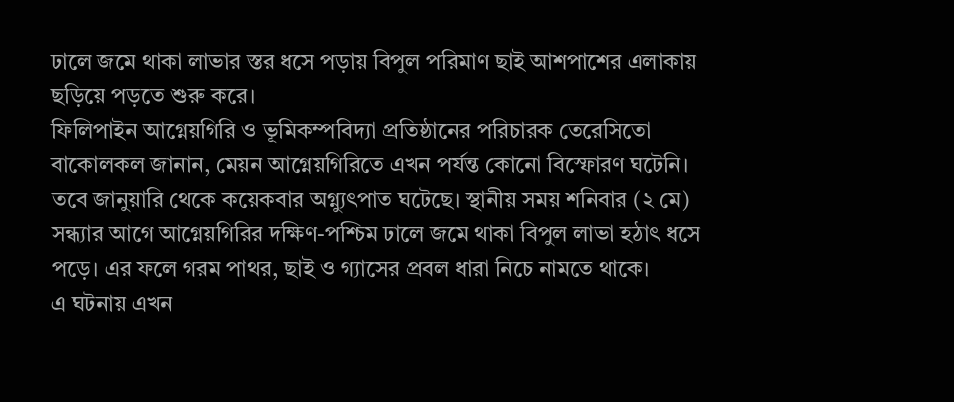ঢালে জমে থাকা লাভার স্তর ধসে পড়ায় বিপুল পরিমাণ ছাই আশপাশের এলাকায় ছড়িয়ে পড়তে শুরু করে।
ফিলিপাইন আগ্নেয়গিরি ও ভূমিকম্পবিদ্যা প্রতিষ্ঠানের পরিচারক তেরেসিতো বাকোলকল জানান, মেয়ন আগ্নেয়গিরিতে এখন পর্যন্ত কোনো বিস্ফোরণ ঘটেনি। তবে জানুয়ারি থেকে কয়েকবার অগ্ন্যুৎপাত ঘটেছে। স্থানীয় সময় শনিবার (২ মে) সন্ধ্যার আগে আগ্নেয়গিরির দক্ষিণ-পশ্চিম ঢালে জমে থাকা বিপুল লাভা হঠাৎ ধসে পড়ে। এর ফলে গরম পাথর, ছাই ও গ্যাসের প্রবল ধারা নিচে নামতে থাকে।
এ ঘটনায় এখন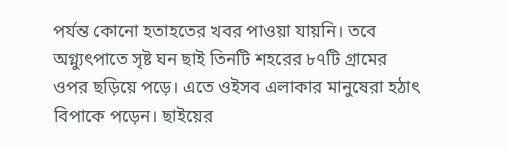পর্যন্ত কোনো হতাহতের খবর পাওয়া যায়নি। তবে অগ্ন্যুৎপাতে সৃষ্ট ঘন ছাই তিনটি শহরের ৮৭টি গ্রামের ওপর ছড়িয়ে পড়ে। এতে ওইসব এলাকার মানুষেরা হঠাৎ বিপাকে পড়েন। ছাইয়ের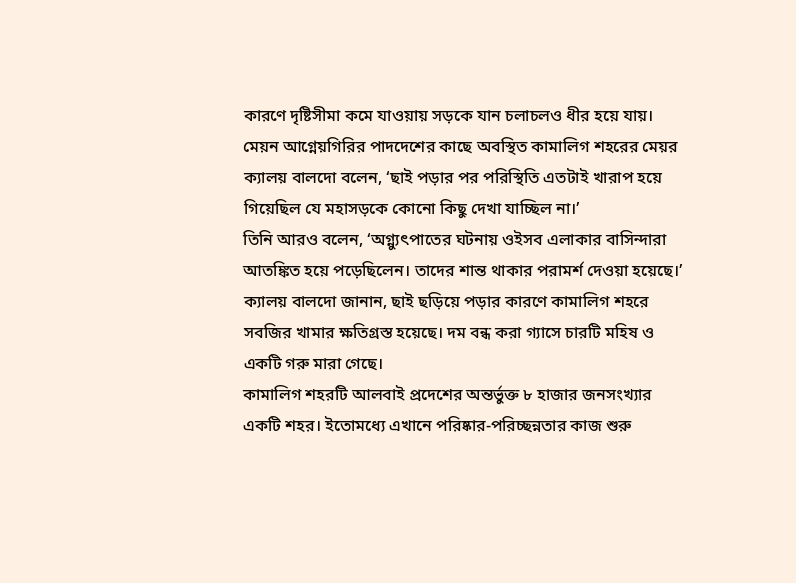কারণে দৃষ্টিসীমা কমে যাওয়ায় সড়কে যান চলাচলও ধীর হয়ে যায়।
মেয়ন আগ্নেয়গিরির পাদদেশের কাছে অবস্থিত কামালিগ শহরের মেয়র ক্যালয় বালদো বলেন, ‘ছাই পড়ার পর পরিস্থিতি এতটাই খারাপ হয়ে গিয়েছিল যে মহাসড়কে কোনো কিছু দেখা যাচ্ছিল না।’
তিনি আরও বলেন, ‘অগ্ন্যুৎপাতের ঘটনায় ওইসব এলাকার বাসিন্দারা আতঙ্কিত হয়ে পড়েছিলেন। তাদের শান্ত থাকার পরামর্শ দেওয়া হয়েছে।’
ক্যালয় বালদো জানান, ছাই ছড়িয়ে পড়ার কারণে কামালিগ শহরে সবজির খামার ক্ষতিগ্রস্ত হয়েছে। দম বন্ধ করা গ্যাসে চারটি মহিষ ও একটি গরু মারা গেছে।
কামালিগ শহরটি আলবাই প্রদেশের অন্তর্ভুক্ত ৮ হাজার জনসংখ্যার একটি শহর। ইতোমধ্যে এখানে পরিষ্কার-পরিচ্ছন্নতার কাজ শুরু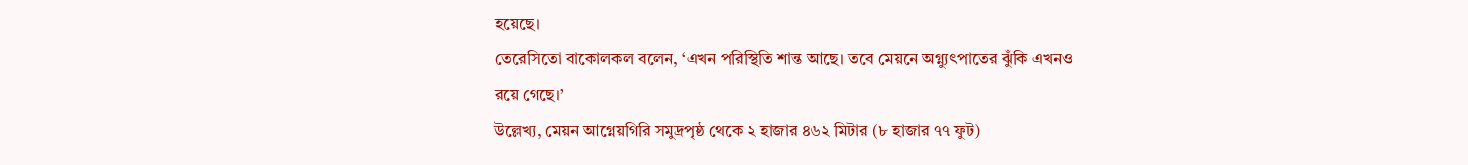হয়েছে।
তেরেসিতো বাকোলকল বলেন, ‘এখন পরিস্থিতি শান্ত আছে। তবে মেয়নে অগ্ন্যুৎপাতের ঝুঁকি এখনও রয়ে গেছে।’
উল্লেখ্য, মেয়ন আগ্নেয়গিরি সমুদ্রপৃষ্ঠ থেকে ২ হাজার ৪৬২ মিটার (৮ হাজার ৭৭ ফুট)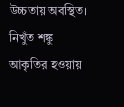উচ্চতায় অবস্থিত। নিখুঁত শঙ্কু আকৃতির হওয়ায়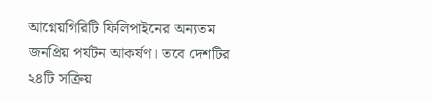আগ্নেয়গিরিটি ফিলিপাইনের অন্যতম জনপ্রিয় পর্যটন আকর্ষণ। তবে দেশটির ২৪টি সক্রিয়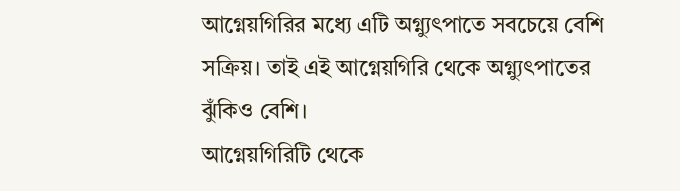আগ্নেয়গিরির মধ্যে এটি অগ্ন্যুৎপাতে সবচেয়ে বেশি সক্রিয়। তাই এই আগ্নেয়গিরি থেকে অগ্ন্যুৎপাতের ঝুঁকিও বেশি।
আগ্নেয়গিরিটি থেকে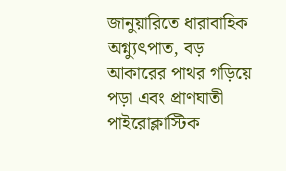জানুয়ারিতে ধারাবাহিক অগ্ন্যুৎপাত, বড় আকারের পাথর গড়িয়ে পড়া এবং প্রাণঘাতী পাইরোক্লাস্টিক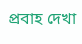প্রবাহ দেখা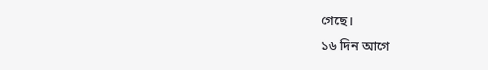গেছে।
১৬ দিন আগে